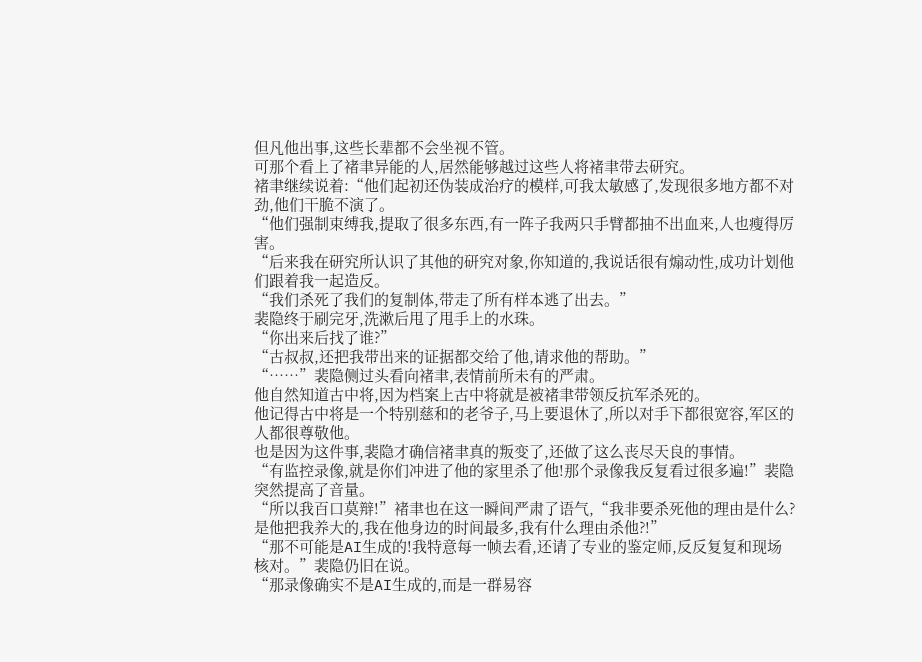但凡他出事,这些长辈都不会坐视不管。
可那个看上了褚聿异能的人,居然能够越过这些人将褚聿带去研究。
褚聿继续说着:“他们起初还伪装成治疗的模样,可我太敏感了,发现很多地方都不对劲,他们干脆不演了。
“他们强制束缚我,提取了很多东西,有一阵子我两只手臂都抽不出血来,人也瘦得厉害。
“后来我在研究所认识了其他的研究对象,你知道的,我说话很有煽动性,成功计划他们跟着我一起造反。
“我们杀死了我们的复制体,带走了所有样本逃了出去。”
裴隐终于刷完牙,洗漱后甩了甩手上的水珠。
“你出来后找了谁?”
“古叔叔,还把我带出来的证据都交给了他,请求他的帮助。”
“……”裴隐侧过头看向褚聿,表情前所未有的严肃。
他自然知道古中将,因为档案上古中将就是被褚聿带领反抗军杀死的。
他记得古中将是一个特别慈和的老爷子,马上要退休了,所以对手下都很宽容,军区的人都很尊敬他。
也是因为这件事,裴隐才确信褚聿真的叛变了,还做了这么丧尽天良的事情。
“有监控录像,就是你们冲进了他的家里杀了他!那个录像我反复看过很多遍!”裴隐突然提高了音量。
“所以我百口莫辩!”褚聿也在这一瞬间严肃了语气,“我非要杀死他的理由是什么?是他把我养大的,我在他身边的时间最多,我有什么理由杀他?!”
“那不可能是AI生成的!我特意每一帧去看,还请了专业的鉴定师,反反复复和现场核对。”裴隐仍旧在说。
“那录像确实不是AI生成的,而是一群易容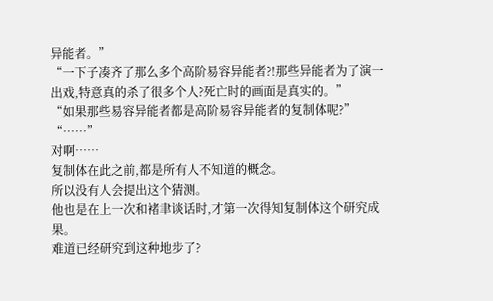异能者。”
“一下子凑齐了那么多个高阶易容异能者?!那些异能者为了演一出戏,特意真的杀了很多个人?死亡时的画面是真实的。”
“如果那些易容异能者都是高阶易容异能者的复制体呢?”
“……”
对啊……
复制体在此之前,都是所有人不知道的概念。
所以没有人会提出这个猜测。
他也是在上一次和褚聿谈话时,才第一次得知复制体这个研究成果。
难道已经研究到这种地步了?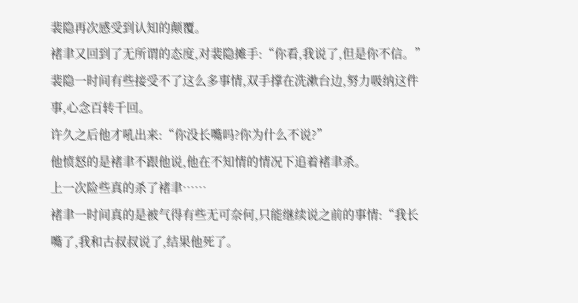裴隐再次感受到认知的颠覆。
褚聿又回到了无所谓的态度,对裴隐摊手:“你看,我说了,但是你不信。”
裴隐一时间有些接受不了这么多事情,双手撑在洗漱台边,努力吸纳这件事,心念百转千回。
许久之后他才吼出来:“你没长嘴吗?你为什么不说?”
他愤怒的是褚聿不跟他说,他在不知情的情况下追着褚聿杀。
上一次险些真的杀了褚聿……
褚聿一时间真的是被气得有些无可奈何,只能继续说之前的事情:“我长嘴了,我和古叔叔说了,结果他死了。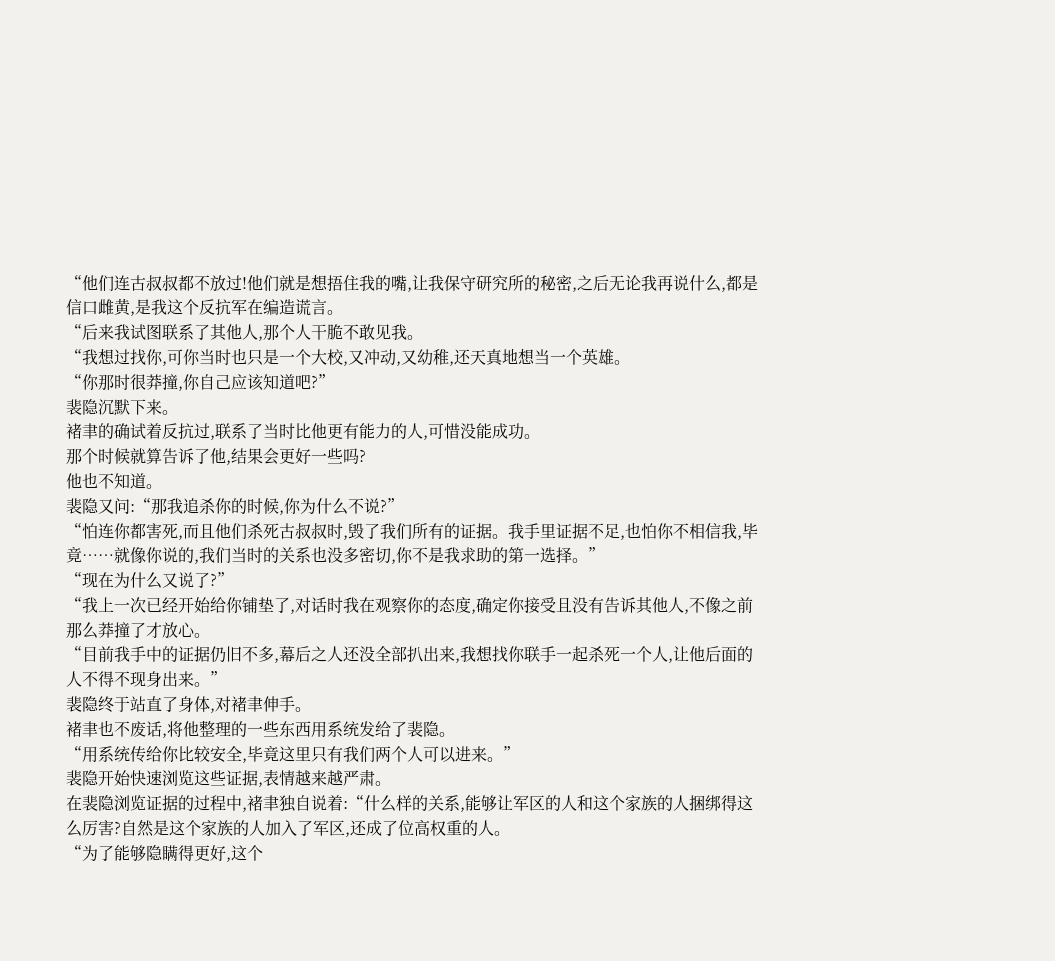“他们连古叔叔都不放过!他们就是想捂住我的嘴,让我保守研究所的秘密,之后无论我再说什么,都是信口雌黄,是我这个反抗军在编造谎言。
“后来我试图联系了其他人,那个人干脆不敢见我。
“我想过找你,可你当时也只是一个大校,又冲动,又幼稚,还天真地想当一个英雄。
“你那时很莽撞,你自己应该知道吧?”
裴隐沉默下来。
褚聿的确试着反抗过,联系了当时比他更有能力的人,可惜没能成功。
那个时候就算告诉了他,结果会更好一些吗?
他也不知道。
裴隐又问:“那我追杀你的时候,你为什么不说?”
“怕连你都害死,而且他们杀死古叔叔时,毁了我们所有的证据。我手里证据不足,也怕你不相信我,毕竟……就像你说的,我们当时的关系也没多密切,你不是我求助的第一选择。”
“现在为什么又说了?”
“我上一次已经开始给你铺垫了,对话时我在观察你的态度,确定你接受且没有告诉其他人,不像之前那么莽撞了才放心。
“目前我手中的证据仍旧不多,幕后之人还没全部扒出来,我想找你联手一起杀死一个人,让他后面的人不得不现身出来。”
裴隐终于站直了身体,对褚聿伸手。
褚聿也不废话,将他整理的一些东西用系统发给了裴隐。
“用系统传给你比较安全,毕竟这里只有我们两个人可以进来。”
裴隐开始快速浏览这些证据,表情越来越严肃。
在裴隐浏览证据的过程中,褚聿独自说着:“什么样的关系,能够让军区的人和这个家族的人捆绑得这么厉害?自然是这个家族的人加入了军区,还成了位高权重的人。
“为了能够隐瞒得更好,这个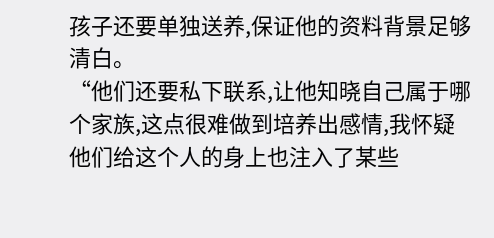孩子还要单独送养,保证他的资料背景足够清白。
“他们还要私下联系,让他知晓自己属于哪个家族,这点很难做到培养出感情,我怀疑他们给这个人的身上也注入了某些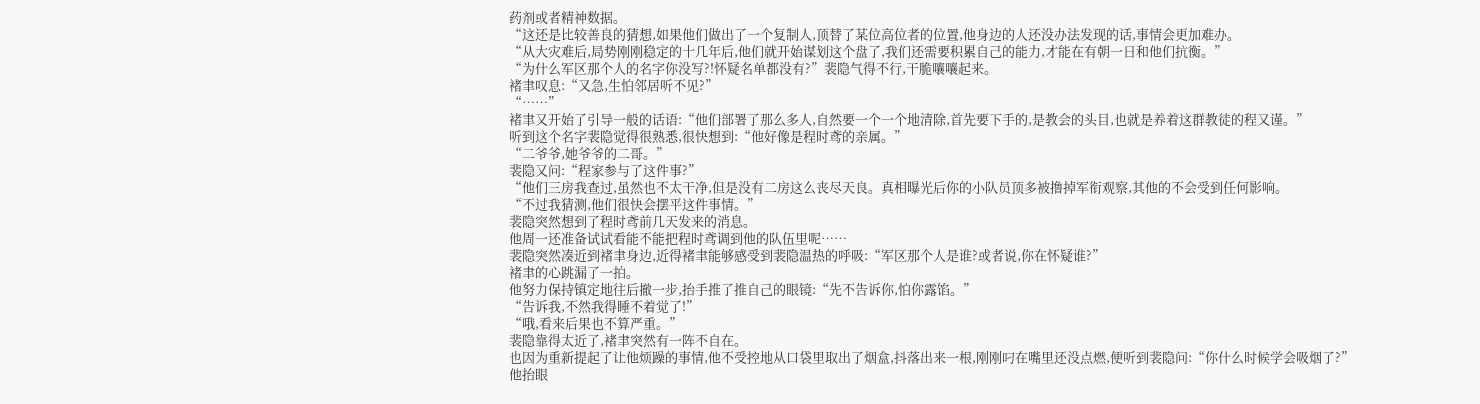药剂或者精神数据。
“这还是比较善良的猜想,如果他们做出了一个复制人,顶替了某位高位者的位置,他身边的人还没办法发现的话,事情会更加难办。
“从大灾难后,局势刚刚稳定的十几年后,他们就开始谋划这个盘了,我们还需要积累自己的能力,才能在有朝一日和他们抗衡。”
“为什么军区那个人的名字你没写?!怀疑名单都没有?”裴隐气得不行,干脆嚷嚷起来。
褚聿叹息:“又急,生怕邻居听不见?”
“……”
褚聿又开始了引导一般的话语:“他们部署了那么多人,自然要一个一个地清除,首先要下手的,是教会的头目,也就是养着这群教徒的程又谨。”
听到这个名字裴隐觉得很熟悉,很快想到:“他好像是程时鸢的亲属。”
“二爷爷,她爷爷的二哥。”
裴隐又问:“程家参与了这件事?”
“他们三房我查过,虽然也不太干净,但是没有二房这么丧尽天良。真相曝光后你的小队员顶多被撸掉军衔观察,其他的不会受到任何影响。
“不过我猜测,他们很快会摆平这件事情。”
裴隐突然想到了程时鸢前几天发来的消息。
他周一还准备试试看能不能把程时鸢调到他的队伍里呢……
裴隐突然凑近到褚聿身边,近得褚聿能够感受到裴隐温热的呼吸:“军区那个人是谁?或者说,你在怀疑谁?”
褚聿的心跳漏了一拍。
他努力保持镇定地往后撤一步,抬手推了推自己的眼镜:“先不告诉你,怕你露馅。”
“告诉我,不然我得睡不着觉了!”
“哦,看来后果也不算严重。”
裴隐靠得太近了,褚聿突然有一阵不自在。
也因为重新提起了让他烦躁的事情,他不受控地从口袋里取出了烟盒,抖落出来一根,刚刚叼在嘴里还没点燃,便听到裴隐问:“你什么时候学会吸烟了?”
他抬眼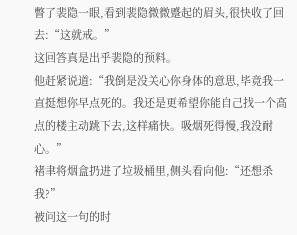瞥了裴隐一眼,看到裴隐微微蹙起的眉头,很快收了回去:“这就戒。”
这回答真是出乎裴隐的预料。
他赶紧说道:“我倒是没关心你身体的意思,毕竟我一直挺想你早点死的。我还是更希望你能自己找一个高点的楼主动跳下去,这样痛快。吸烟死得慢,我没耐心。”
褚聿将烟盒扔进了垃圾桶里,侧头看向他:“还想杀我?”
被问这一句的时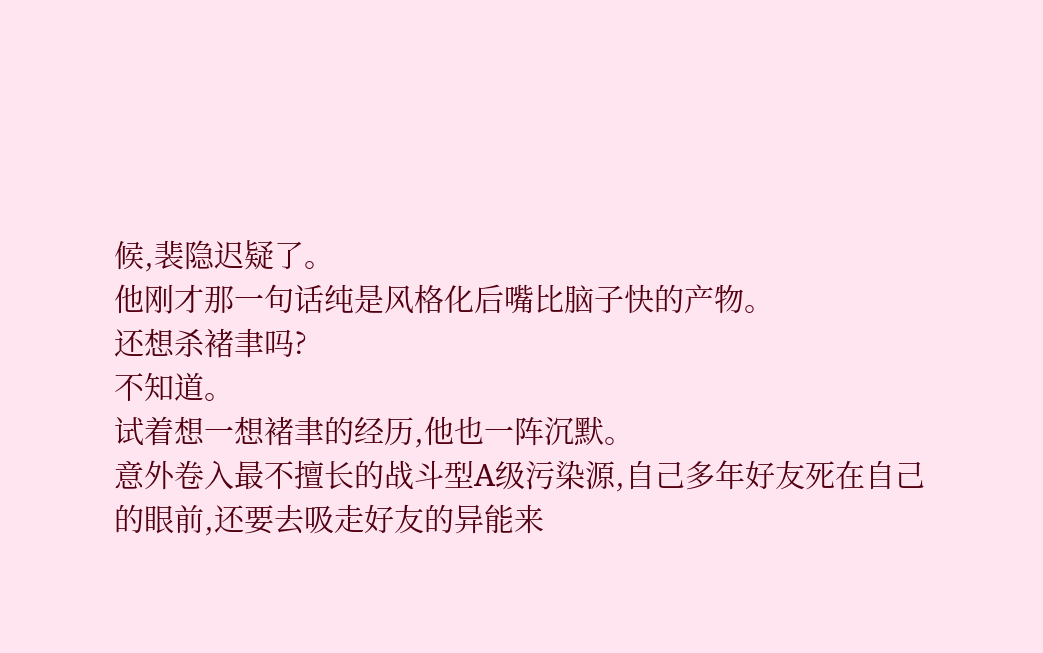候,裴隐迟疑了。
他刚才那一句话纯是风格化后嘴比脑子快的产物。
还想杀褚聿吗?
不知道。
试着想一想褚聿的经历,他也一阵沉默。
意外卷入最不擅长的战斗型A级污染源,自己多年好友死在自己的眼前,还要去吸走好友的异能来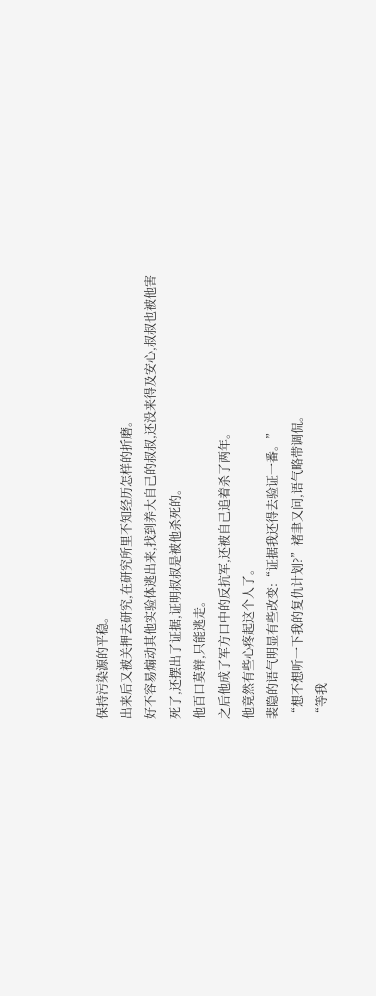保持污染源的平稳。
出来后又被关押去研究,在研究所里不知经历怎样的折磨。
好不容易煽动其他实验体逃出来,找到养大自己的叔叔,还没来得及安心,叔叔也被他害死了,还摆出了证据,证明叔叔是被他杀死的。
他百口莫辩,只能逃走。
之后他成了军方口中的反抗军,还被自己追着杀了两年。
他竟然有些心疼起这个人了。
裴隐的语气明显有些改变:“证据我还得去验证一番。”
“想不想听一下我的复仇计划?”褚聿又问,语气略带调侃。
“等我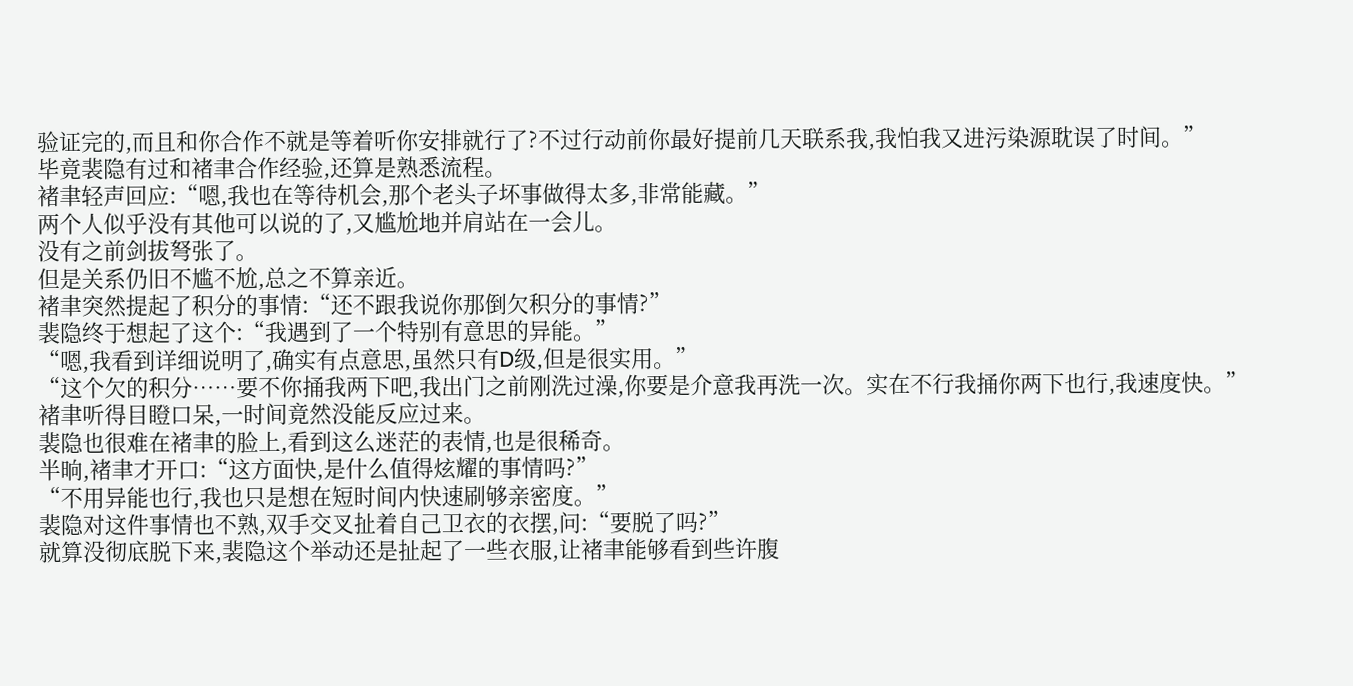验证完的,而且和你合作不就是等着听你安排就行了?不过行动前你最好提前几天联系我,我怕我又进污染源耽误了时间。”
毕竟裴隐有过和褚聿合作经验,还算是熟悉流程。
褚聿轻声回应:“嗯,我也在等待机会,那个老头子坏事做得太多,非常能藏。”
两个人似乎没有其他可以说的了,又尴尬地并肩站在一会儿。
没有之前剑拔弩张了。
但是关系仍旧不尴不尬,总之不算亲近。
褚聿突然提起了积分的事情:“还不跟我说你那倒欠积分的事情?”
裴隐终于想起了这个:“我遇到了一个特别有意思的异能。”
“嗯,我看到详细说明了,确实有点意思,虽然只有D级,但是很实用。”
“这个欠的积分……要不你捅我两下吧,我出门之前刚洗过澡,你要是介意我再洗一次。实在不行我捅你两下也行,我速度快。”
褚聿听得目瞪口呆,一时间竟然没能反应过来。
裴隐也很难在褚聿的脸上,看到这么迷茫的表情,也是很稀奇。
半晌,褚聿才开口:“这方面快,是什么值得炫耀的事情吗?”
“不用异能也行,我也只是想在短时间内快速刷够亲密度。”
裴隐对这件事情也不熟,双手交叉扯着自己卫衣的衣摆,问:“要脱了吗?”
就算没彻底脱下来,裴隐这个举动还是扯起了一些衣服,让褚聿能够看到些许腹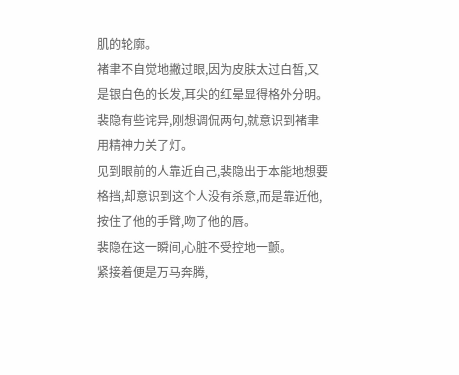肌的轮廓。
褚聿不自觉地撇过眼,因为皮肤太过白皙,又是银白色的长发,耳尖的红晕显得格外分明。
裴隐有些诧异,刚想调侃两句,就意识到褚聿用精神力关了灯。
见到眼前的人靠近自己,裴隐出于本能地想要格挡,却意识到这个人没有杀意,而是靠近他,按住了他的手臂,吻了他的唇。
裴隐在这一瞬间,心脏不受控地一颤。
紧接着便是万马奔腾,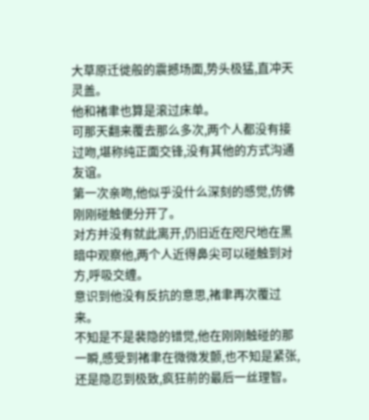大草原迁徙般的震撼场面,势头极猛,直冲天灵盖。
他和褚聿也算是滚过床单。
可那天翻来覆去那么多次,两个人都没有接过吻,堪称纯正面交锋,没有其他的方式沟通友谊。
第一次亲吻,他似乎没什么深刻的感觉,仿佛刚刚碰触便分开了。
对方并没有就此离开,仍旧近在咫尺地在黑暗中观察他,两个人近得鼻尖可以碰触到对方,呼吸交缠。
意识到他没有反抗的意思,褚聿再次覆过来。
不知是不是裴隐的错觉,他在刚刚触碰的那一瞬,感受到褚聿在微微发颤,也不知是紧张,还是隐忍到极致,疯狂前的最后一丝理智。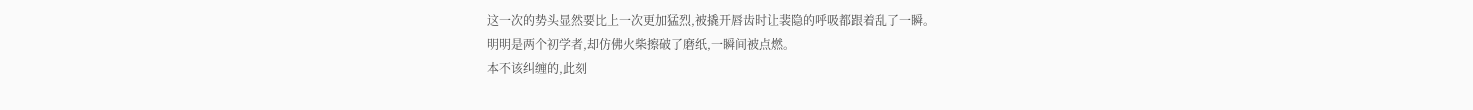这一次的势头显然要比上一次更加猛烈,被撬开唇齿时让裴隐的呼吸都跟着乱了一瞬。
明明是两个初学者,却仿佛火柴擦破了磨纸,一瞬间被点燃。
本不该纠缠的,此刻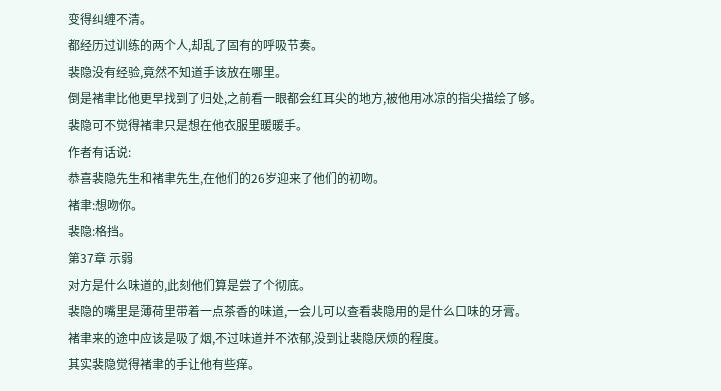变得纠缠不清。
都经历过训练的两个人,却乱了固有的呼吸节奏。
裴隐没有经验,竟然不知道手该放在哪里。
倒是褚聿比他更早找到了归处,之前看一眼都会红耳尖的地方,被他用冰凉的指尖描绘了够。
裴隐可不觉得褚聿只是想在他衣服里暖暖手。
作者有话说:
恭喜裴隐先生和褚聿先生,在他们的26岁迎来了他们的初吻。
褚聿:想吻你。
裴隐:格挡。
第37章 示弱
对方是什么味道的,此刻他们算是尝了个彻底。
裴隐的嘴里是薄荷里带着一点茶香的味道,一会儿可以查看裴隐用的是什么口味的牙膏。
褚聿来的途中应该是吸了烟,不过味道并不浓郁,没到让裴隐厌烦的程度。
其实裴隐觉得褚聿的手让他有些痒。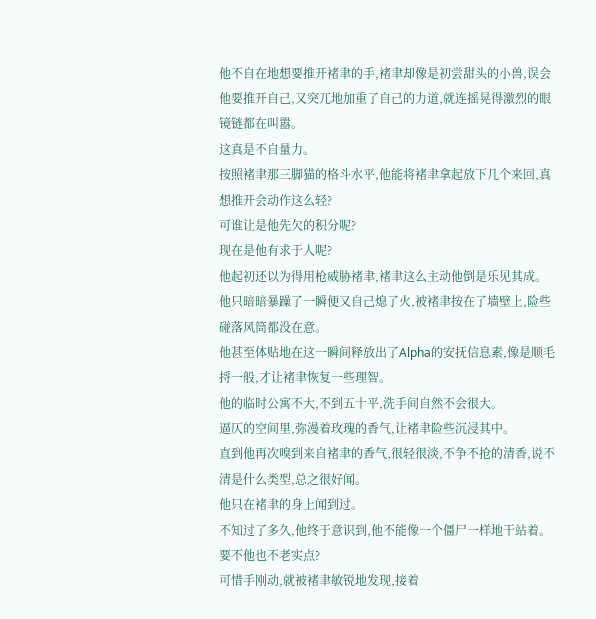他不自在地想要推开褚聿的手,褚聿却像是初尝甜头的小兽,误会他要推开自己,又突兀地加重了自己的力道,就连摇晃得激烈的眼镜链都在叫嚣。
这真是不自量力。
按照褚聿那三脚猫的格斗水平,他能将褚聿拿起放下几个来回,真想推开会动作这么轻?
可谁让是他先欠的积分呢?
现在是他有求于人呢?
他起初还以为得用枪威胁褚聿,褚聿这么主动他倒是乐见其成。
他只暗暗暴躁了一瞬便又自己熄了火,被褚聿按在了墙壁上,险些碰落风筒都没在意。
他甚至体贴地在这一瞬间释放出了Alpha的安抚信息素,像是顺毛捋一般,才让褚聿恢复一些理智。
他的临时公寓不大,不到五十平,洗手间自然不会很大。
逼仄的空间里,弥漫着玫瑰的香气,让褚聿险些沉浸其中。
直到他再次嗅到来自褚聿的香气,很轻很淡,不争不抢的清香,说不清是什么类型,总之很好闻。
他只在褚聿的身上闻到过。
不知过了多久,他终于意识到,他不能像一个僵尸一样地干站着。
要不他也不老实点?
可惜手刚动,就被褚聿敏锐地发现,接着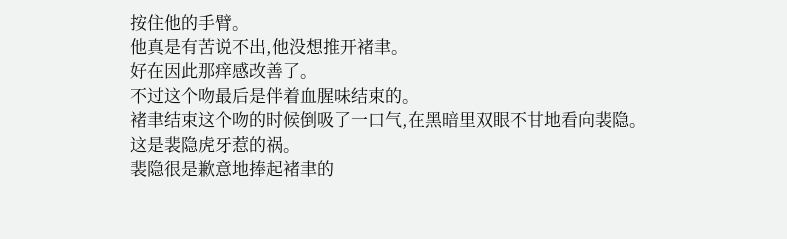按住他的手臂。
他真是有苦说不出,他没想推开褚聿。
好在因此那痒感改善了。
不过这个吻最后是伴着血腥味结束的。
褚聿结束这个吻的时候倒吸了一口气,在黑暗里双眼不甘地看向裴隐。
这是裴隐虎牙惹的祸。
裴隐很是歉意地捧起褚聿的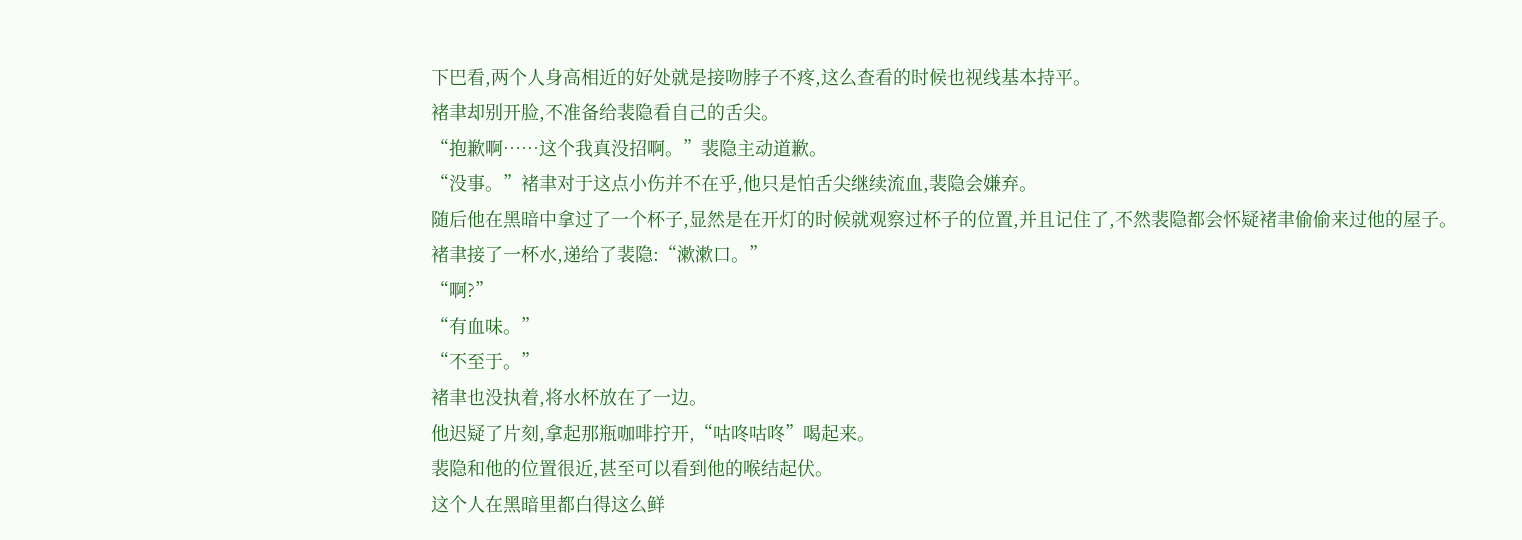下巴看,两个人身高相近的好处就是接吻脖子不疼,这么查看的时候也视线基本持平。
褚聿却别开脸,不准备给裴隐看自己的舌尖。
“抱歉啊……这个我真没招啊。”裴隐主动道歉。
“没事。”褚聿对于这点小伤并不在乎,他只是怕舌尖继续流血,裴隐会嫌弃。
随后他在黑暗中拿过了一个杯子,显然是在开灯的时候就观察过杯子的位置,并且记住了,不然裴隐都会怀疑褚聿偷偷来过他的屋子。
褚聿接了一杯水,递给了裴隐:“漱漱口。”
“啊?”
“有血味。”
“不至于。”
褚聿也没执着,将水杯放在了一边。
他迟疑了片刻,拿起那瓶咖啡拧开,“咕咚咕咚”喝起来。
裴隐和他的位置很近,甚至可以看到他的喉结起伏。
这个人在黑暗里都白得这么鲜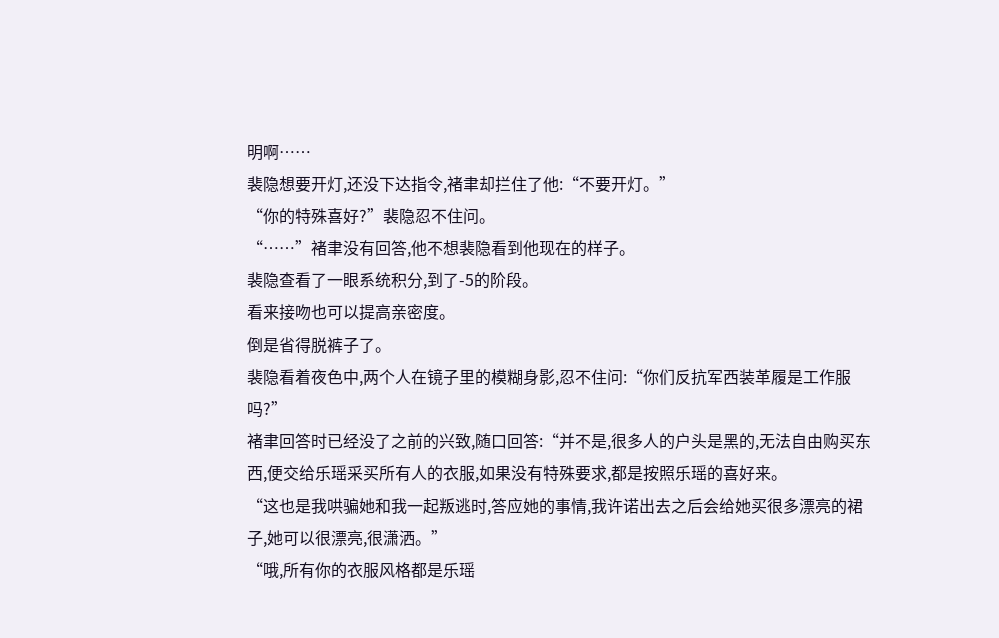明啊……
裴隐想要开灯,还没下达指令,褚聿却拦住了他:“不要开灯。”
“你的特殊喜好?”裴隐忍不住问。
“……”褚聿没有回答,他不想裴隐看到他现在的样子。
裴隐查看了一眼系统积分,到了-5的阶段。
看来接吻也可以提高亲密度。
倒是省得脱裤子了。
裴隐看着夜色中,两个人在镜子里的模糊身影,忍不住问:“你们反抗军西装革履是工作服吗?”
褚聿回答时已经没了之前的兴致,随口回答:“并不是,很多人的户头是黑的,无法自由购买东西,便交给乐瑶采买所有人的衣服,如果没有特殊要求,都是按照乐瑶的喜好来。
“这也是我哄骗她和我一起叛逃时,答应她的事情,我许诺出去之后会给她买很多漂亮的裙子,她可以很漂亮,很潇洒。”
“哦,所有你的衣服风格都是乐瑶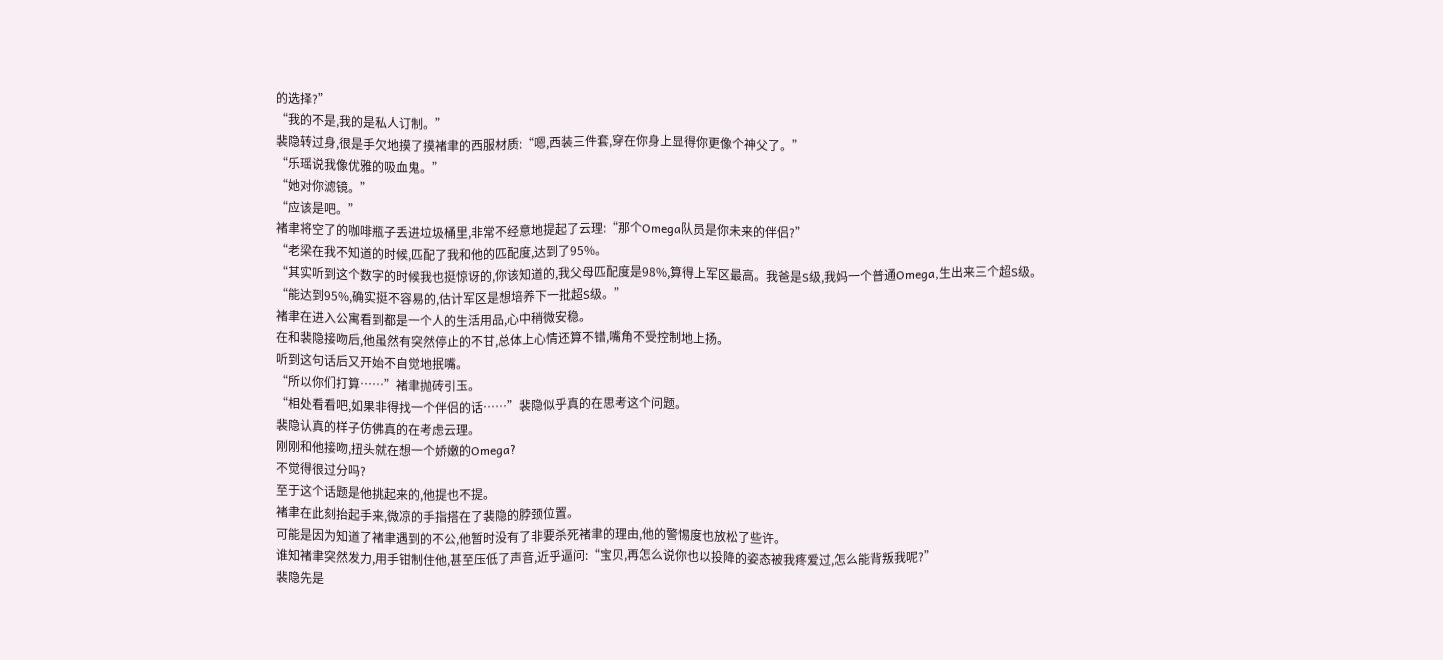的选择?”
“我的不是,我的是私人订制。”
裴隐转过身,很是手欠地摸了摸褚聿的西服材质:“嗯,西装三件套,穿在你身上显得你更像个神父了。”
“乐瑶说我像优雅的吸血鬼。”
“她对你滤镜。”
“应该是吧。”
褚聿将空了的咖啡瓶子丢进垃圾桶里,非常不经意地提起了云理:“那个Omega队员是你未来的伴侣?”
“老梁在我不知道的时候,匹配了我和他的匹配度,达到了95%。
“其实听到这个数字的时候我也挺惊讶的,你该知道的,我父母匹配度是98%,算得上军区最高。我爸是S级,我妈一个普通Omega,生出来三个超S级。
“能达到95%,确实挺不容易的,估计军区是想培养下一批超S级。”
褚聿在进入公寓看到都是一个人的生活用品,心中稍微安稳。
在和裴隐接吻后,他虽然有突然停止的不甘,总体上心情还算不错,嘴角不受控制地上扬。
听到这句话后又开始不自觉地抿嘴。
“所以你们打算……”褚聿抛砖引玉。
“相处看看吧,如果非得找一个伴侣的话……”裴隐似乎真的在思考这个问题。
裴隐认真的样子仿佛真的在考虑云理。
刚刚和他接吻,扭头就在想一个娇嫩的Omega?
不觉得很过分吗?
至于这个话题是他挑起来的,他提也不提。
褚聿在此刻抬起手来,微凉的手指搭在了裴隐的脖颈位置。
可能是因为知道了褚聿遇到的不公,他暂时没有了非要杀死褚聿的理由,他的警惕度也放松了些许。
谁知褚聿突然发力,用手钳制住他,甚至压低了声音,近乎逼问:“宝贝,再怎么说你也以投降的姿态被我疼爱过,怎么能背叛我呢?”
裴隐先是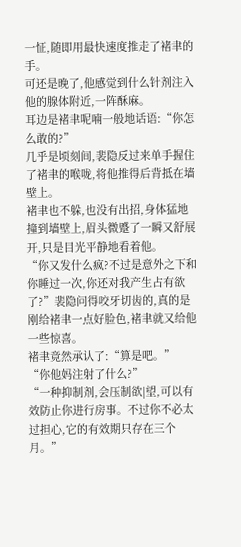一怔,随即用最快速度推走了褚聿的手。
可还是晚了,他感觉到什么针剂注入他的腺体附近,一阵酥麻。
耳边是褚聿呢喃一般地话语:“你怎么敢的?”
几乎是顷刻间,裴隐反过来单手握住了褚聿的喉咙,将他推得后背抵在墙壁上。
褚聿也不躲,也没有出招,身体猛地撞到墙壁上,眉头微蹙了一瞬又舒展开,只是目光平静地看着他。
“你又发什么疯?不过是意外之下和你睡过一次,你还对我产生占有欲了?”裴隐问得咬牙切齿的,真的是刚给褚聿一点好脸色,褚聿就又给他一些惊喜。
褚聿竟然承认了:“算是吧。”
“你他妈注射了什么?”
“一种抑制剂,会压制欲|望,可以有效防止你进行房事。不过你不必太过担心,它的有效期只存在三个月。”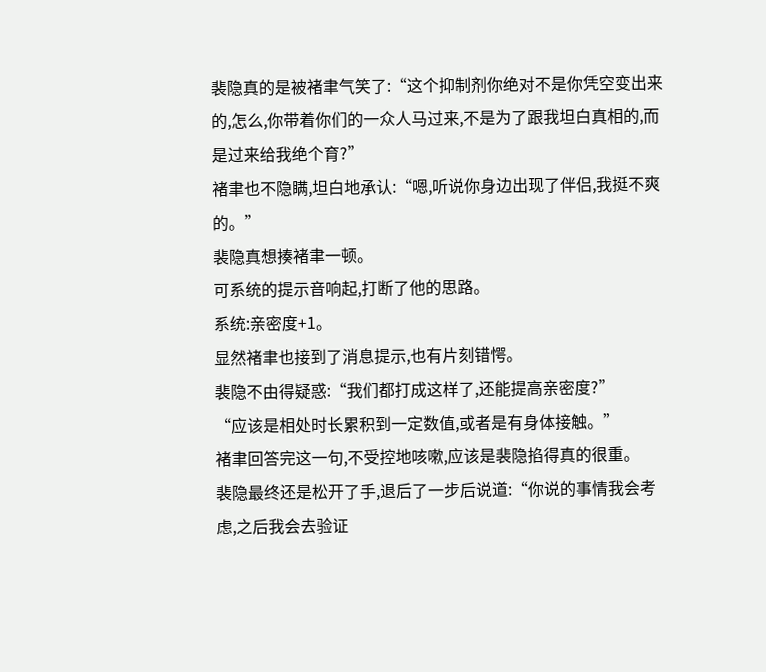裴隐真的是被褚聿气笑了:“这个抑制剂你绝对不是你凭空变出来的,怎么,你带着你们的一众人马过来,不是为了跟我坦白真相的,而是过来给我绝个育?”
褚聿也不隐瞒,坦白地承认:“嗯,听说你身边出现了伴侣,我挺不爽的。”
裴隐真想揍褚聿一顿。
可系统的提示音响起,打断了他的思路。
系统:亲密度+1。
显然褚聿也接到了消息提示,也有片刻错愕。
裴隐不由得疑惑:“我们都打成这样了,还能提高亲密度?”
“应该是相处时长累积到一定数值,或者是有身体接触。”
褚聿回答完这一句,不受控地咳嗽,应该是裴隐掐得真的很重。
裴隐最终还是松开了手,退后了一步后说道:“你说的事情我会考虑,之后我会去验证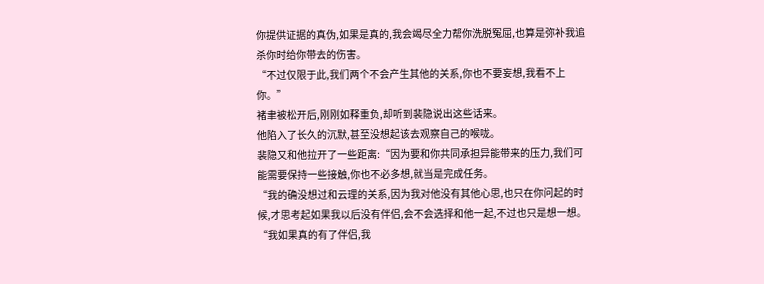你提供证据的真伪,如果是真的,我会竭尽全力帮你洗脱冤屈,也算是弥补我追杀你时给你带去的伤害。
“不过仅限于此,我们两个不会产生其他的关系,你也不要妄想,我看不上你。”
褚聿被松开后,刚刚如释重负,却听到裴隐说出这些话来。
他陷入了长久的沉默,甚至没想起该去观察自己的喉咙。
裴隐又和他拉开了一些距离:“因为要和你共同承担异能带来的压力,我们可能需要保持一些接触,你也不必多想,就当是完成任务。
“我的确没想过和云理的关系,因为我对他没有其他心思,也只在你问起的时候,才思考起如果我以后没有伴侣,会不会选择和他一起,不过也只是想一想。
“我如果真的有了伴侣,我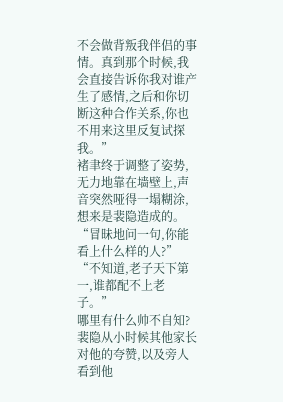不会做背叛我伴侣的事情。真到那个时候,我会直接告诉你我对谁产生了感情,之后和你切断这种合作关系,你也不用来这里反复试探我。”
褚聿终于调整了姿势,无力地靠在墙壁上,声音突然哑得一塌糊涂,想来是裴隐造成的。
“冒昧地问一句,你能看上什么样的人?”
“不知道,老子天下第一,谁都配不上老子。”
哪里有什么帅不自知?
裴隐从小时候其他家长对他的夸赞,以及旁人看到他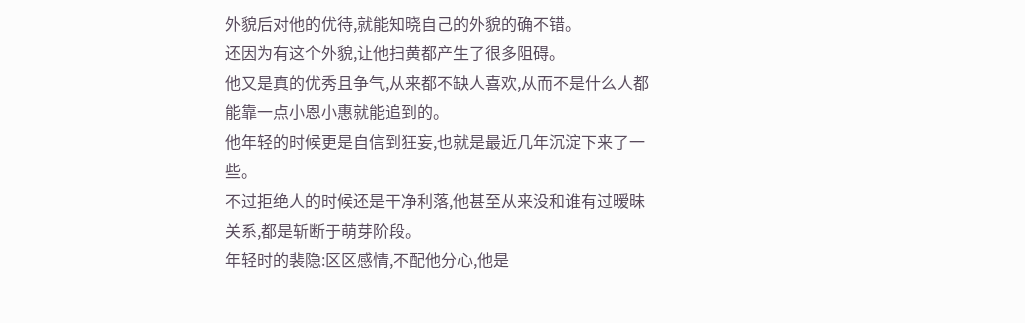外貌后对他的优待,就能知晓自己的外貌的确不错。
还因为有这个外貌,让他扫黄都产生了很多阻碍。
他又是真的优秀且争气,从来都不缺人喜欢,从而不是什么人都能靠一点小恩小惠就能追到的。
他年轻的时候更是自信到狂妄,也就是最近几年沉淀下来了一些。
不过拒绝人的时候还是干净利落,他甚至从来没和谁有过暧昧关系,都是斩断于萌芽阶段。
年轻时的裴隐:区区感情,不配他分心,他是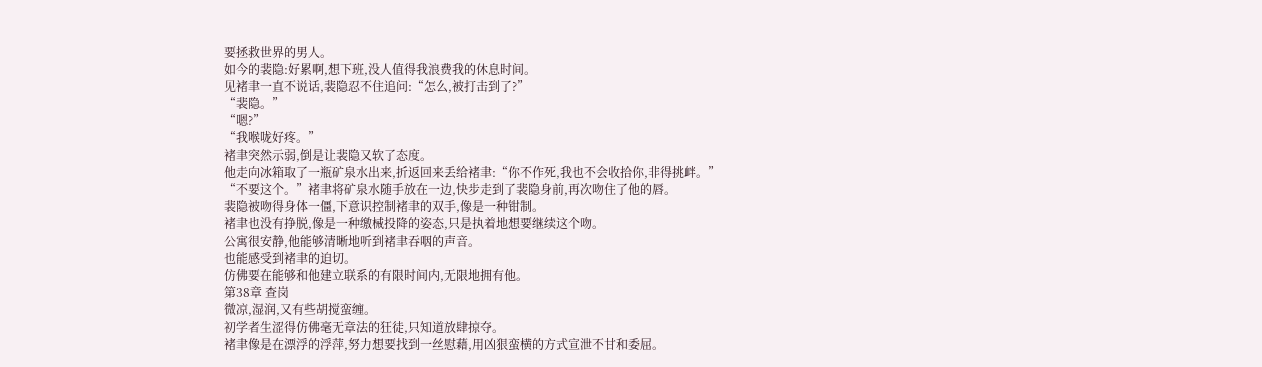要拯救世界的男人。
如今的裴隐:好累啊,想下班,没人值得我浪费我的休息时间。
见褚聿一直不说话,裴隐忍不住追问:“怎么,被打击到了?”
“裴隐。”
“嗯?”
“我喉咙好疼。”
褚聿突然示弱,倒是让裴隐又软了态度。
他走向冰箱取了一瓶矿泉水出来,折返回来丢给褚聿:“你不作死,我也不会收拾你,非得挑衅。”
“不要这个。”褚聿将矿泉水随手放在一边,快步走到了裴隐身前,再次吻住了他的唇。
裴隐被吻得身体一僵,下意识控制褚聿的双手,像是一种钳制。
褚聿也没有挣脱,像是一种缴械投降的姿态,只是执着地想要继续这个吻。
公寓很安静,他能够清晰地听到褚聿吞咽的声音。
也能感受到褚聿的迫切。
仿佛要在能够和他建立联系的有限时间内,无限地拥有他。
第38章 查岗
微凉,湿润,又有些胡搅蛮缠。
初学者生涩得仿佛毫无章法的狂徒,只知道放肆掠夺。
褚聿像是在漂浮的浮萍,努力想要找到一丝慰藉,用凶狠蛮横的方式宣泄不甘和委屈。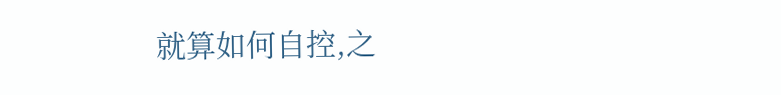就算如何自控,之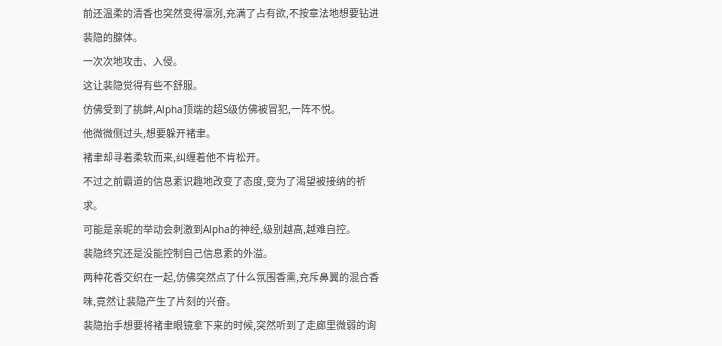前还温柔的清香也突然变得凛冽,充满了占有欲,不按章法地想要钻进裴隐的腺体。
一次次地攻击、入侵。
这让裴隐觉得有些不舒服。
仿佛受到了挑衅,Alpha顶端的超S级仿佛被冒犯,一阵不悦。
他微微侧过头,想要躲开褚聿。
褚聿却寻着柔软而来,纠缠着他不肯松开。
不过之前霸道的信息素识趣地改变了态度,变为了渴望被接纳的祈求。
可能是亲昵的举动会刺激到Alpha的神经,级别越高,越难自控。
裴隐终究还是没能控制自己信息素的外溢。
两种花香交织在一起,仿佛突然点了什么氛围香熏,充斥鼻翼的混合香味,竟然让裴隐产生了片刻的兴奋。
裴隐抬手想要将褚聿眼镜拿下来的时候,突然听到了走廊里微弱的询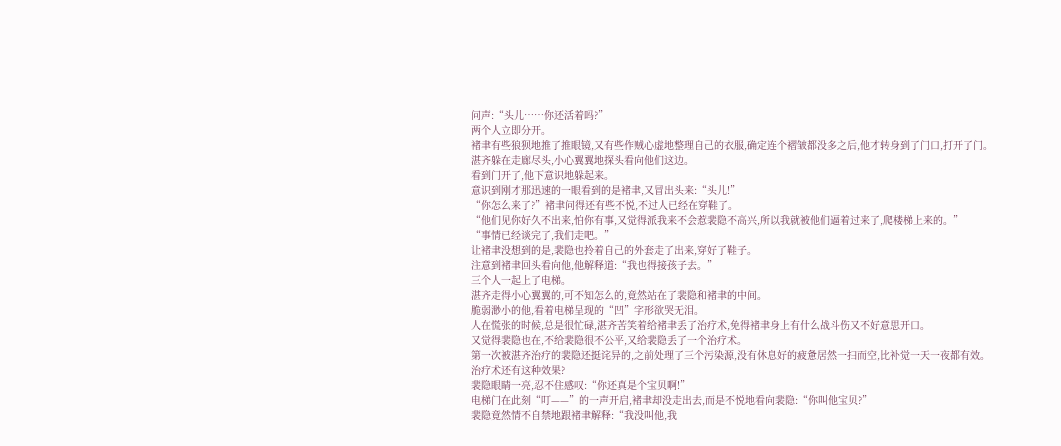问声:“头儿……你还活着吗?”
两个人立即分开。
褚聿有些狼狈地推了推眼镜,又有些作贼心虚地整理自己的衣服,确定连个褶皱都没多之后,他才转身到了门口,打开了门。
湛齐躲在走廊尽头,小心翼翼地探头看向他们这边。
看到门开了,他下意识地躲起来。
意识到刚才那迅速的一眼看到的是褚聿,又冒出头来:“头儿!”
“你怎么来了?”褚聿问得还有些不悦,不过人已经在穿鞋了。
“他们见你好久不出来,怕你有事,又觉得派我来不会惹裴隐不高兴,所以我就被他们逼着过来了,爬楼梯上来的。”
“事情已经谈完了,我们走吧。”
让褚聿没想到的是,裴隐也拎着自己的外套走了出来,穿好了鞋子。
注意到褚聿回头看向他,他解释道:“我也得接孩子去。”
三个人一起上了电梯。
湛齐走得小心翼翼的,可不知怎么的,竟然站在了裴隐和褚聿的中间。
脆弱渺小的他,看着电梯呈现的“凹”字形欲哭无泪。
人在慌张的时候,总是很忙碌,湛齐苦笑着给褚聿丢了治疗术,免得褚聿身上有什么战斗伤又不好意思开口。
又觉得裴隐也在,不给裴隐很不公平,又给裴隐丢了一个治疗术。
第一次被湛齐治疗的裴隐还挺诧异的,之前处理了三个污染源,没有休息好的疲惫居然一扫而空,比补觉一天一夜都有效。
治疗术还有这种效果?
裴隐眼睛一亮,忍不住感叹:“你还真是个宝贝啊!”
电梯门在此刻“叮——”的一声开启,褚聿却没走出去,而是不悦地看向裴隐:“你叫他宝贝?”
裴隐竟然情不自禁地跟褚聿解释:“我没叫他,我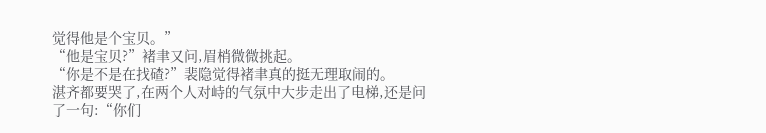觉得他是个宝贝。”
“他是宝贝?”褚聿又问,眉梢微微挑起。
“你是不是在找碴?”裴隐觉得褚聿真的挺无理取闹的。
湛齐都要哭了,在两个人对峙的气氛中大步走出了电梯,还是问了一句:“你们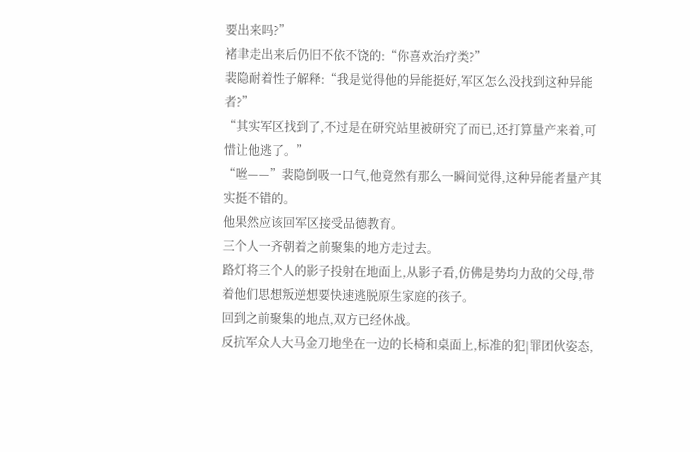要出来吗?”
褚聿走出来后仍旧不依不饶的:“你喜欢治疗类?”
裴隐耐着性子解释:“我是觉得他的异能挺好,军区怎么没找到这种异能者?”
“其实军区找到了,不过是在研究站里被研究了而已,还打算量产来着,可惜让他逃了。”
“咝——”裴隐倒吸一口气,他竟然有那么一瞬间觉得,这种异能者量产其实挺不错的。
他果然应该回军区接受品德教育。
三个人一齐朝着之前聚集的地方走过去。
路灯将三个人的影子投射在地面上,从影子看,仿佛是势均力敌的父母,带着他们思想叛逆想要快速逃脱原生家庭的孩子。
回到之前聚集的地点,双方已经休战。
反抗军众人大马金刀地坐在一边的长椅和桌面上,标准的犯|罪团伙姿态,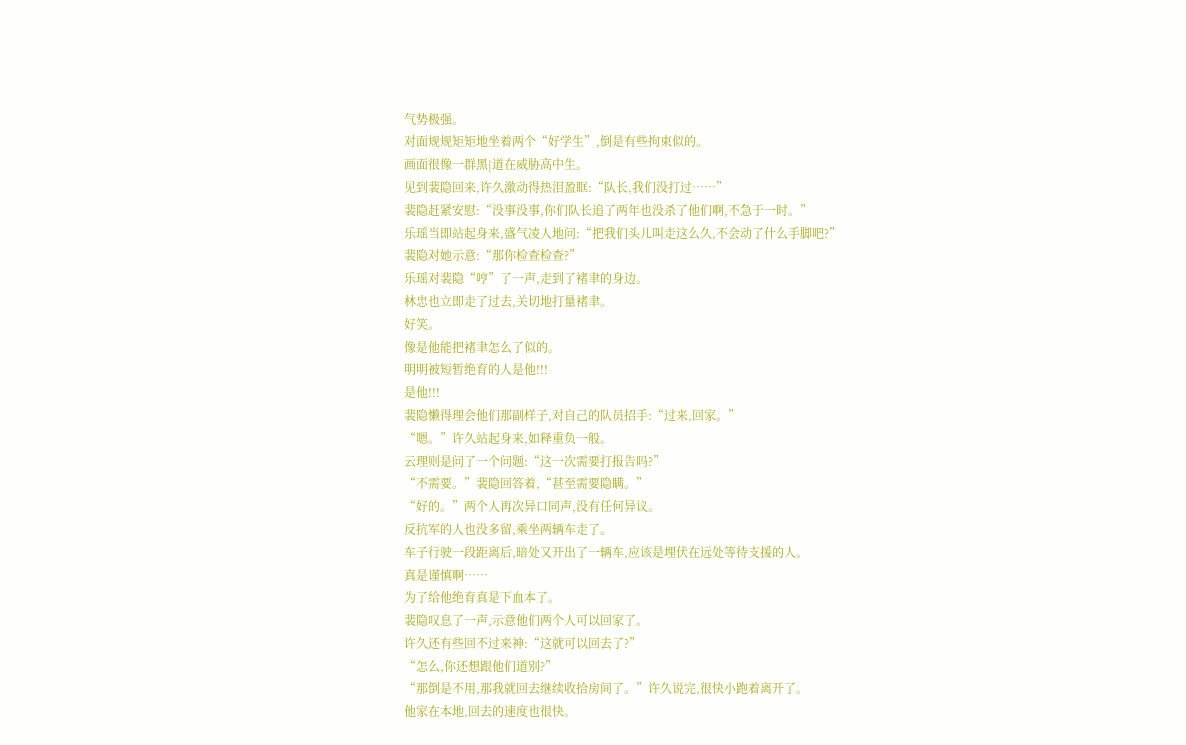气势极强。
对面规规矩矩地坐着两个“好学生”,倒是有些拘束似的。
画面很像一群黑|道在威胁高中生。
见到裴隐回来,许久激动得热泪盈眶:“队长,我们没打过……”
裴隐赶紧安慰:“没事没事,你们队长追了两年也没杀了他们啊,不急于一时。”
乐瑶当即站起身来,盛气凌人地问:“把我们头儿叫走这么久,不会动了什么手脚吧?”
裴隐对她示意:“那你检查检查?”
乐瑶对裴隐“哼”了一声,走到了褚聿的身边。
林忠也立即走了过去,关切地打量褚聿。
好笑。
像是他能把褚聿怎么了似的。
明明被短暂绝育的人是他!!!
是他!!!
裴隐懒得理会他们那副样子,对自己的队员招手:“过来,回家。”
“嗯。”许久站起身来,如释重负一般。
云理则是问了一个问题:“这一次需要打报告吗?”
“不需要。”裴隐回答着,“甚至需要隐瞒。”
“好的。”两个人再次异口同声,没有任何异议。
反抗军的人也没多留,乘坐两辆车走了。
车子行驶一段距离后,暗处又开出了一辆车,应该是埋伏在远处等待支援的人。
真是谨慎啊……
为了给他绝育真是下血本了。
裴隐叹息了一声,示意他们两个人可以回家了。
许久还有些回不过来神:“这就可以回去了?”
“怎么,你还想跟他们道别?”
“那倒是不用,那我就回去继续收拾房间了。”许久说完,很快小跑着离开了。
他家在本地,回去的速度也很快。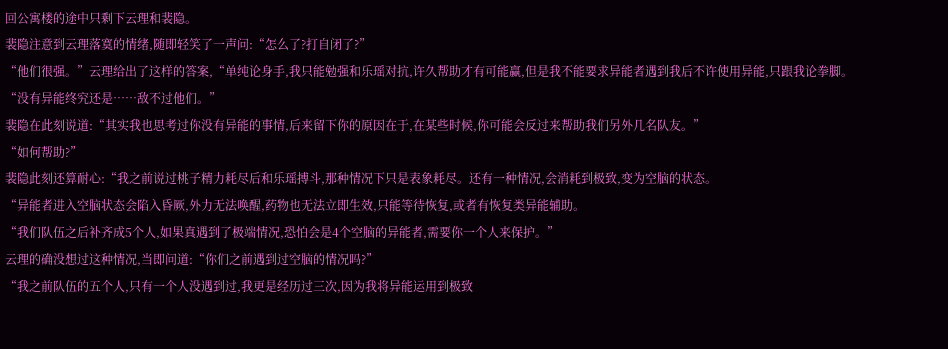回公寓楼的途中只剩下云理和裴隐。
裴隐注意到云理落寞的情绪,随即轻笑了一声问:“怎么了?打自闭了?”
“他们很强。”云理给出了这样的答案,“单纯论身手,我只能勉强和乐瑶对抗,许久帮助才有可能赢,但是我不能要求异能者遇到我后不许使用异能,只跟我论拳脚。
“没有异能终究还是……敌不过他们。”
裴隐在此刻说道:“其实我也思考过你没有异能的事情,后来留下你的原因在于,在某些时候,你可能会反过来帮助我们另外几名队友。”
“如何帮助?”
裴隐此刻还算耐心:“我之前说过桃子精力耗尽后和乐瑶搏斗,那种情况下只是表象耗尽。还有一种情况,会消耗到极致,变为空脑的状态。
“异能者进入空脑状态会陷入昏厥,外力无法唤醒,药物也无法立即生效,只能等待恢复,或者有恢复类异能辅助。
“我们队伍之后补齐成5个人,如果真遇到了极端情况,恐怕会是4个空脑的异能者,需要你一个人来保护。”
云理的确没想过这种情况,当即问道:“你们之前遇到过空脑的情况吗?”
“我之前队伍的五个人,只有一个人没遇到过,我更是经历过三次,因为我将异能运用到极致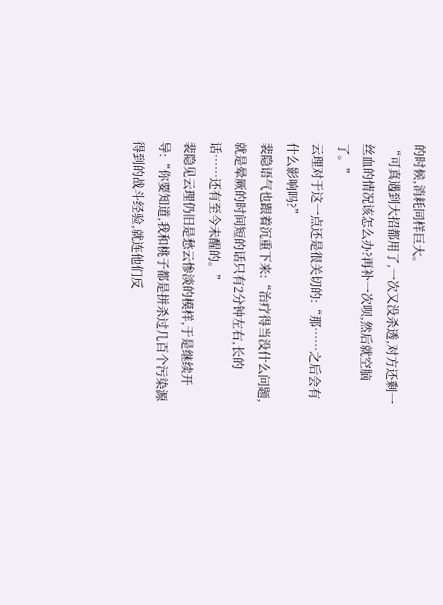的时候,消耗同样巨大。
“可真遇到大招都用了,一次又没杀透,对方还剩一丝血的情况该怎么办?再补一次呗,然后就空脑了。”
云理对于这一点还是很关切的:“那……之后会有什么影响吗?”
裴隐语气也跟着沉重下来:“治疗得当没什么问题,就是晕厥的时间短的话只有2分钟左右,长的话……还有至今未醒的。”
裴隐见云理仍旧是愁云惨淡的模样,于是继续开导:“你要知道,我和桃子都是拼杀过几百个污染源得到的战斗经验,就连他们反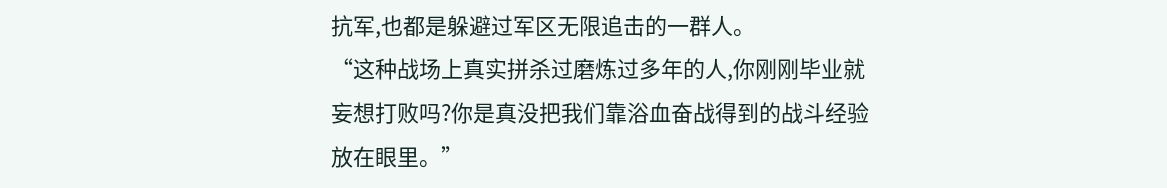抗军,也都是躲避过军区无限追击的一群人。
“这种战场上真实拼杀过磨炼过多年的人,你刚刚毕业就妄想打败吗?你是真没把我们靠浴血奋战得到的战斗经验放在眼里。”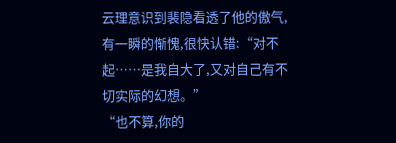云理意识到裴隐看透了他的傲气,有一瞬的惭愧,很快认错:“对不起……是我自大了,又对自己有不切实际的幻想。”
“也不算,你的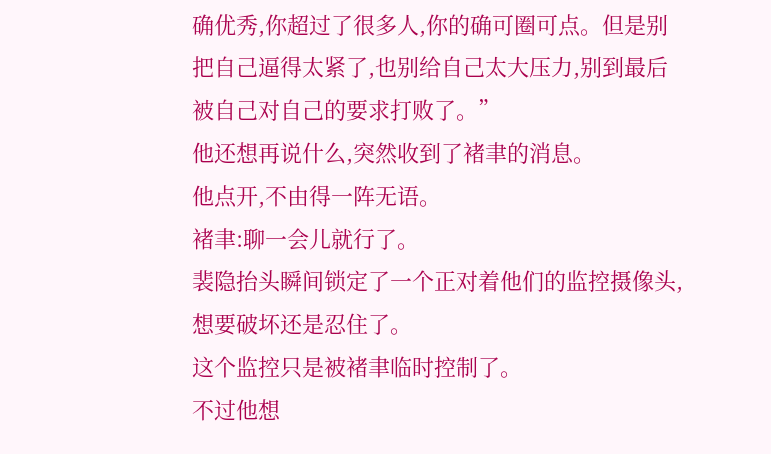确优秀,你超过了很多人,你的确可圈可点。但是别把自己逼得太紧了,也别给自己太大压力,别到最后被自己对自己的要求打败了。”
他还想再说什么,突然收到了褚聿的消息。
他点开,不由得一阵无语。
褚聿:聊一会儿就行了。
裴隐抬头瞬间锁定了一个正对着他们的监控摄像头,想要破坏还是忍住了。
这个监控只是被褚聿临时控制了。
不过他想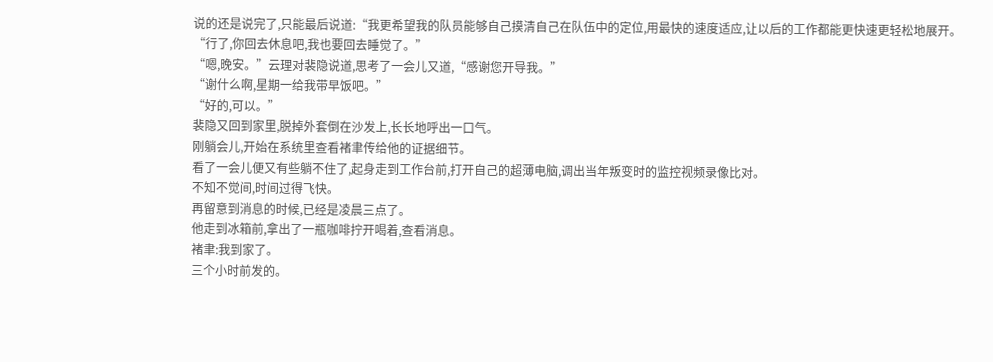说的还是说完了,只能最后说道:“我更希望我的队员能够自己摸清自己在队伍中的定位,用最快的速度适应,让以后的工作都能更快速更轻松地展开。
“行了,你回去休息吧,我也要回去睡觉了。”
“嗯,晚安。”云理对裴隐说道,思考了一会儿又道,“感谢您开导我。”
“谢什么啊,星期一给我带早饭吧。”
“好的,可以。”
裴隐又回到家里,脱掉外套倒在沙发上,长长地呼出一口气。
刚躺会儿,开始在系统里查看褚聿传给他的证据细节。
看了一会儿便又有些躺不住了,起身走到工作台前,打开自己的超薄电脑,调出当年叛变时的监控视频录像比对。
不知不觉间,时间过得飞快。
再留意到消息的时候,已经是凌晨三点了。
他走到冰箱前,拿出了一瓶咖啡拧开喝着,查看消息。
褚聿:我到家了。
三个小时前发的。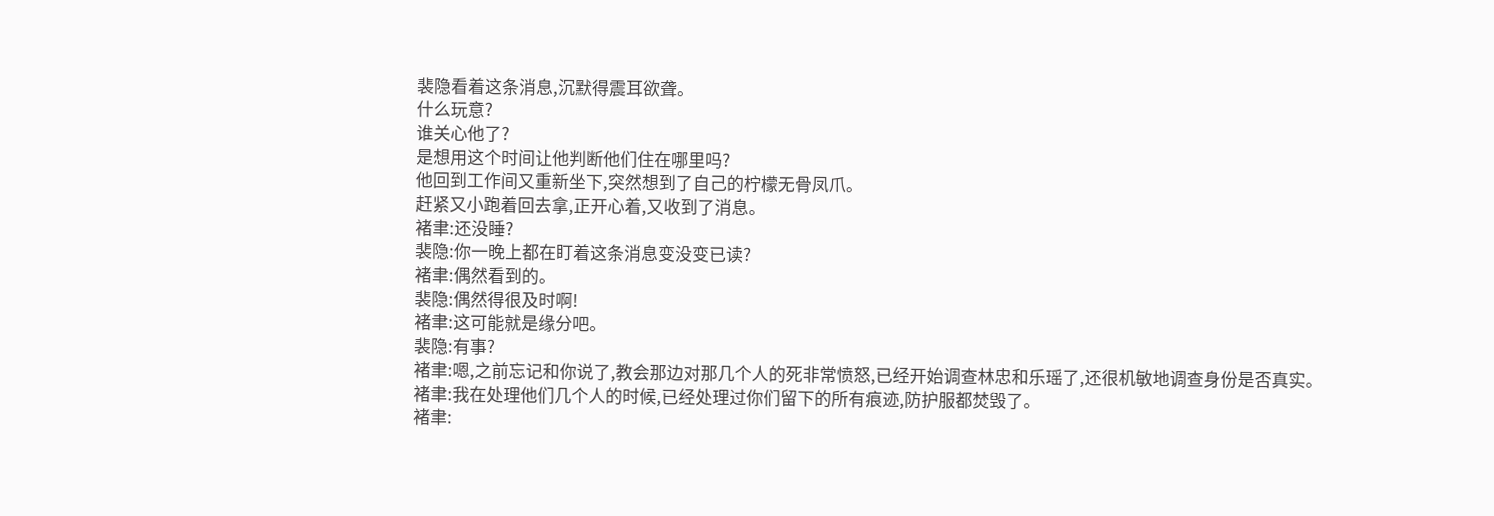裴隐看着这条消息,沉默得震耳欲聋。
什么玩意?
谁关心他了?
是想用这个时间让他判断他们住在哪里吗?
他回到工作间又重新坐下,突然想到了自己的柠檬无骨凤爪。
赶紧又小跑着回去拿,正开心着,又收到了消息。
褚聿:还没睡?
裴隐:你一晚上都在盯着这条消息变没变已读?
褚聿:偶然看到的。
裴隐:偶然得很及时啊!
褚聿:这可能就是缘分吧。
裴隐:有事?
褚聿:嗯,之前忘记和你说了,教会那边对那几个人的死非常愤怒,已经开始调查林忠和乐瑶了,还很机敏地调查身份是否真实。
褚聿:我在处理他们几个人的时候,已经处理过你们留下的所有痕迹,防护服都焚毁了。
褚聿: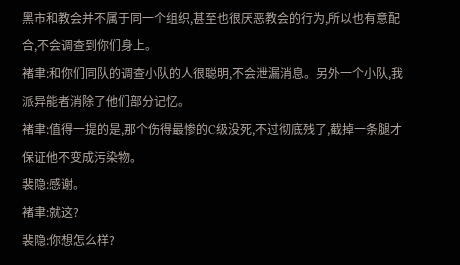黑市和教会并不属于同一个组织,甚至也很厌恶教会的行为,所以也有意配合,不会调查到你们身上。
褚聿:和你们同队的调查小队的人很聪明,不会泄漏消息。另外一个小队,我派异能者消除了他们部分记忆。
褚聿:值得一提的是,那个伤得最惨的C级没死,不过彻底残了,截掉一条腿才保证他不变成污染物。
裴隐:感谢。
褚聿:就这?
裴隐:你想怎么样?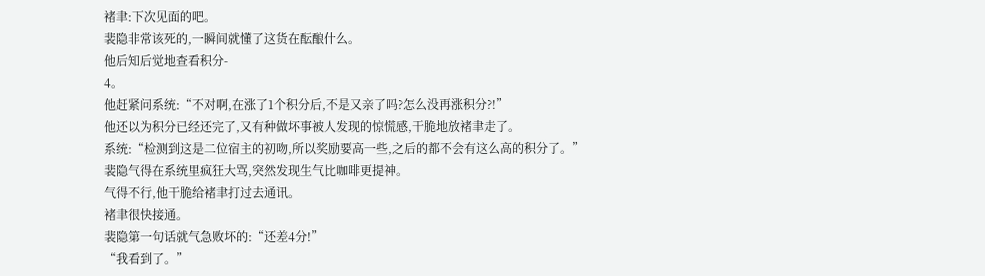褚聿:下次见面的吧。
裴隐非常该死的,一瞬间就懂了这货在酝酿什么。
他后知后觉地查看积分-
4。
他赶紧问系统:“不对啊,在涨了1个积分后,不是又亲了吗?怎么没再涨积分?!”
他还以为积分已经还完了,又有种做坏事被人发现的惊慌感,干脆地放褚聿走了。
系统:“检测到这是二位宿主的初吻,所以奖励要高一些,之后的都不会有这么高的积分了。”
裴隐气得在系统里疯狂大骂,突然发现生气比咖啡更提神。
气得不行,他干脆给褚聿打过去通讯。
褚聿很快接通。
裴隐第一句话就气急败坏的:“还差4分!”
“我看到了。”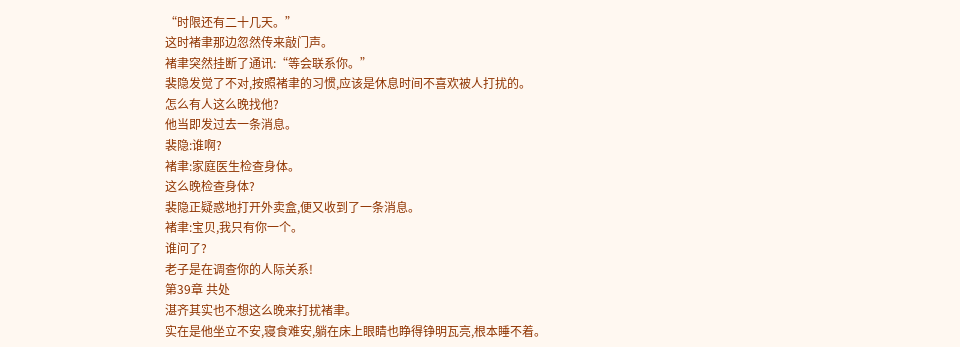“时限还有二十几天。”
这时褚聿那边忽然传来敲门声。
褚聿突然挂断了通讯:“等会联系你。”
裴隐发觉了不对,按照褚聿的习惯,应该是休息时间不喜欢被人打扰的。
怎么有人这么晚找他?
他当即发过去一条消息。
裴隐:谁啊?
褚聿:家庭医生检查身体。
这么晚检查身体?
裴隐正疑惑地打开外卖盒,便又收到了一条消息。
褚聿:宝贝,我只有你一个。
谁问了?
老子是在调查你的人际关系!
第39章 共处
湛齐其实也不想这么晚来打扰褚聿。
实在是他坐立不安,寝食难安,躺在床上眼睛也睁得铮明瓦亮,根本睡不着。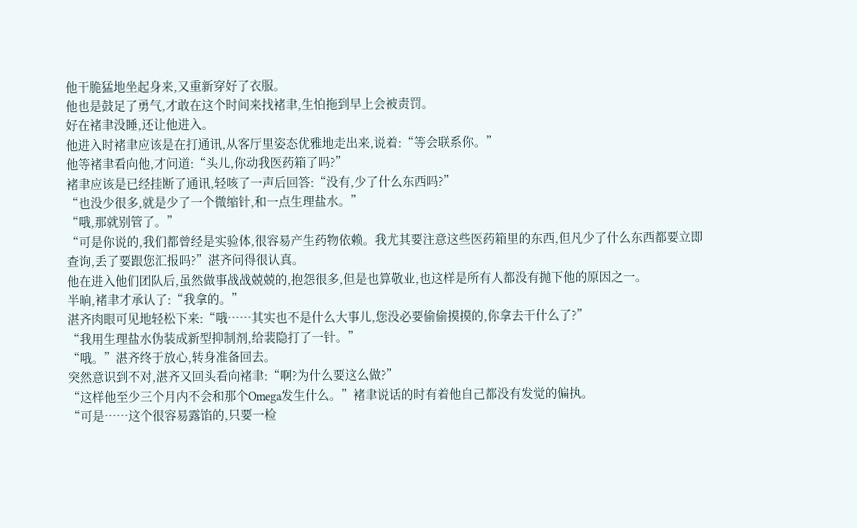他干脆猛地坐起身来,又重新穿好了衣服。
他也是鼓足了勇气,才敢在这个时间来找褚聿,生怕拖到早上会被责罚。
好在褚聿没睡,还让他进入。
他进入时褚聿应该是在打通讯,从客厅里姿态优雅地走出来,说着:“等会联系你。”
他等褚聿看向他,才问道:“头儿,你动我医药箱了吗?”
褚聿应该是已经挂断了通讯,轻咳了一声后回答:“没有,少了什么东西吗?”
“也没少很多,就是少了一个微缩针,和一点生理盐水。”
“哦,那就别管了。”
“可是你说的,我们都曾经是实验体,很容易产生药物依赖。我尤其要注意这些医药箱里的东西,但凡少了什么东西都要立即查询,丢了要跟您汇报吗?”湛齐问得很认真。
他在进入他们团队后,虽然做事战战兢兢的,抱怨很多,但是也算敬业,也这样是所有人都没有抛下他的原因之一。
半晌,褚聿才承认了:“我拿的。”
湛齐肉眼可见地轻松下来:“哦……其实也不是什么大事儿,您没必要偷偷摸摸的,你拿去干什么了?”
“我用生理盐水伪装成新型抑制剂,给裴隐打了一针。”
“哦。”湛齐终于放心,转身准备回去。
突然意识到不对,湛齐又回头看向褚聿:“啊?为什么要这么做?”
“这样他至少三个月内不会和那个Omega发生什么。”褚聿说话的时有着他自己都没有发觉的偏执。
“可是……这个很容易露馅的,只要一检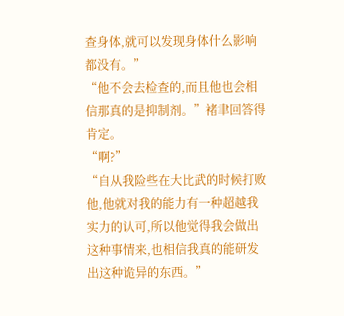查身体,就可以发现身体什么影响都没有。”
“他不会去检查的,而且他也会相信那真的是抑制剂。”褚聿回答得肯定。
“啊?”
“自从我险些在大比武的时候打败他,他就对我的能力有一种超越我实力的认可,所以他觉得我会做出这种事情来,也相信我真的能研发出这种诡异的东西。”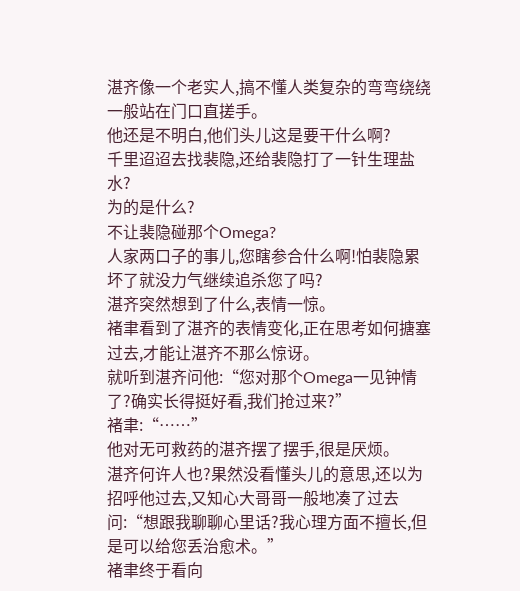湛齐像一个老实人,搞不懂人类复杂的弯弯绕绕一般站在门口直搓手。
他还是不明白,他们头儿这是要干什么啊?
千里迢迢去找裴隐,还给裴隐打了一针生理盐水?
为的是什么?
不让裴隐碰那个Omega?
人家两口子的事儿,您瞎参合什么啊!怕裴隐累坏了就没力气继续追杀您了吗?
湛齐突然想到了什么,表情一惊。
褚聿看到了湛齐的表情变化,正在思考如何搪塞过去,才能让湛齐不那么惊讶。
就听到湛齐问他:“您对那个Omega一见钟情了?确实长得挺好看,我们抢过来?”
褚聿:“……”
他对无可救药的湛齐摆了摆手,很是厌烦。
湛齐何许人也?果然没看懂头儿的意思,还以为招呼他过去,又知心大哥哥一般地凑了过去问:“想跟我聊聊心里话?我心理方面不擅长,但是可以给您丢治愈术。”
褚聿终于看向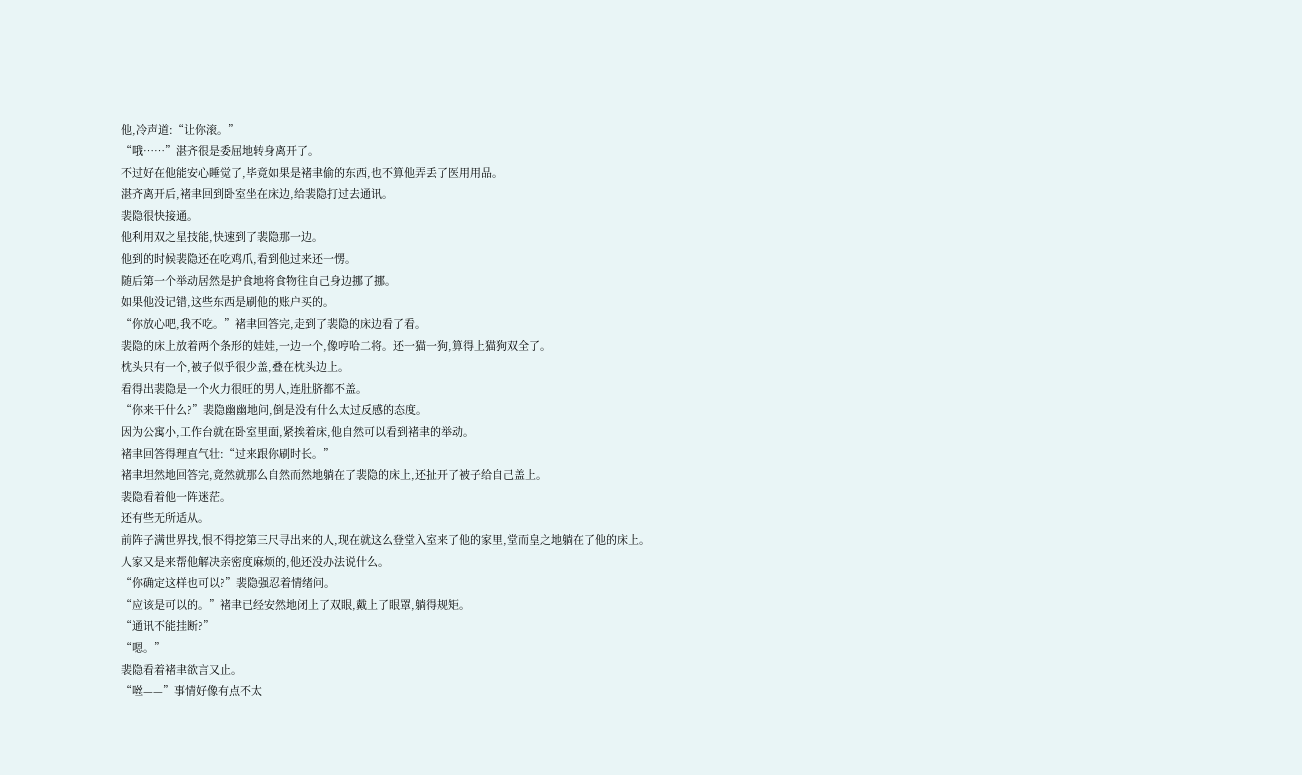他,冷声道:“让你滚。”
“哦……”湛齐很是委屈地转身离开了。
不过好在他能安心睡觉了,毕竟如果是褚聿偷的东西,也不算他弄丢了医用用品。
湛齐离开后,褚聿回到卧室坐在床边,给裴隐打过去通讯。
裴隐很快接通。
他利用双之星技能,快速到了裴隐那一边。
他到的时候裴隐还在吃鸡爪,看到他过来还一愣。
随后第一个举动居然是护食地将食物往自己身边挪了挪。
如果他没记错,这些东西是刷他的账户买的。
“你放心吧,我不吃。”褚聿回答完,走到了裴隐的床边看了看。
裴隐的床上放着两个条形的娃娃,一边一个,像哼哈二将。还一猫一狗,算得上猫狗双全了。
枕头只有一个,被子似乎很少盖,叠在枕头边上。
看得出裴隐是一个火力很旺的男人,连肚脐都不盖。
“你来干什么?”裴隐幽幽地问,倒是没有什么太过反感的态度。
因为公寓小,工作台就在卧室里面,紧挨着床,他自然可以看到褚聿的举动。
褚聿回答得理直气壮:“过来跟你刷时长。”
褚聿坦然地回答完,竟然就那么自然而然地躺在了裴隐的床上,还扯开了被子给自己盖上。
裴隐看着他一阵迷茫。
还有些无所适从。
前阵子满世界找,恨不得挖第三尺寻出来的人,现在就这么登堂入室来了他的家里,堂而皇之地躺在了他的床上。
人家又是来帮他解决亲密度麻烦的,他还没办法说什么。
“你确定这样也可以?”裴隐强忍着情绪问。
“应该是可以的。”褚聿已经安然地闭上了双眼,戴上了眼罩,躺得规矩。
“通讯不能挂断?”
“嗯。”
裴隐看着褚聿欲言又止。
“咝——”事情好像有点不太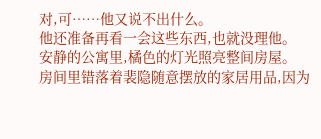对,可……他又说不出什么。
他还准备再看一会这些东西,也就没理他。
安静的公寓里,橘色的灯光照亮整间房屋。
房间里错落着裴隐随意摆放的家居用品,因为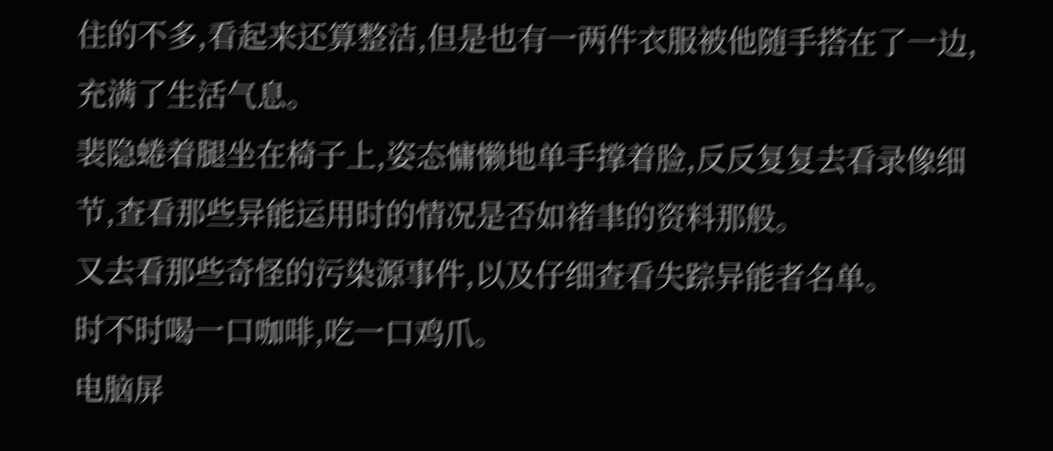住的不多,看起来还算整洁,但是也有一两件衣服被他随手搭在了一边,充满了生活气息。
裴隐蜷着腿坐在椅子上,姿态慵懒地单手撑着脸,反反复复去看录像细节,查看那些异能运用时的情况是否如褚聿的资料那般。
又去看那些奇怪的污染源事件,以及仔细查看失踪异能者名单。
时不时喝一口咖啡,吃一口鸡爪。
电脑屏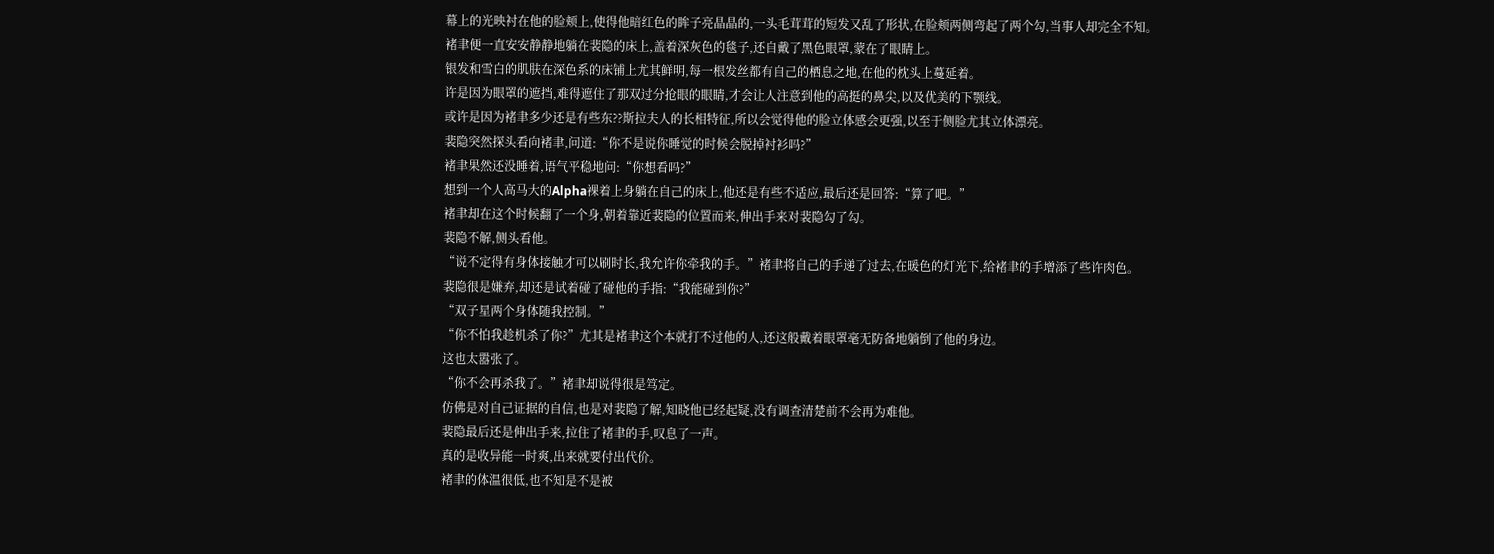幕上的光映衬在他的脸颊上,使得他暗红色的眸子亮晶晶的,一头毛茸茸的短发又乱了形状,在脸颊两侧弯起了两个勾,当事人却完全不知。
褚聿便一直安安静静地躺在裴隐的床上,盖着深灰色的毯子,还自戴了黑色眼罩,蒙在了眼睛上。
银发和雪白的肌肤在深色系的床铺上尤其鲜明,每一根发丝都有自己的栖息之地,在他的枕头上蔓延着。
许是因为眼罩的遮挡,难得遮住了那双过分抢眼的眼睛,才会让人注意到他的高挺的鼻尖,以及优美的下颚线。
或许是因为褚聿多少还是有些东??斯拉夫人的长相特征,所以会觉得他的脸立体感会更强,以至于侧脸尤其立体漂亮。
裴隐突然探头看向褚聿,问道:“你不是说你睡觉的时候会脱掉衬衫吗?”
褚聿果然还没睡着,语气平稳地问:“你想看吗?”
想到一个人高马大的Alpha裸着上身躺在自己的床上,他还是有些不适应,最后还是回答:“算了吧。”
褚聿却在这个时候翻了一个身,朝着靠近裴隐的位置而来,伸出手来对裴隐勾了勾。
裴隐不解,侧头看他。
“说不定得有身体接触才可以刷时长,我允许你牵我的手。”褚聿将自己的手递了过去,在暖色的灯光下,给褚聿的手增添了些许肉色。
裴隐很是嫌弃,却还是试着碰了碰他的手指:“我能碰到你?”
“双子星两个身体随我控制。”
“你不怕我趁机杀了你?”尤其是褚聿这个本就打不过他的人,还这般戴着眼罩毫无防备地躺倒了他的身边。
这也太嚣张了。
“你不会再杀我了。”褚聿却说得很是笃定。
仿佛是对自己证据的自信,也是对裴隐了解,知晓他已经起疑,没有调查清楚前不会再为难他。
裴隐最后还是伸出手来,拉住了褚聿的手,叹息了一声。
真的是收异能一时爽,出来就要付出代价。
褚聿的体温很低,也不知是不是被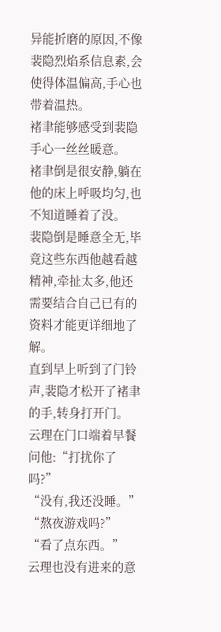异能折磨的原因,不像裴隐烈焰系信息素,会使得体温偏高,手心也带着温热。
褚聿能够感受到裴隐手心一丝丝暖意。
褚聿倒是很安静,躺在他的床上呼吸均匀,也不知道睡着了没。
裴隐倒是睡意全无,毕竟这些东西他越看越精神,牵扯太多,他还需要结合自己已有的资料才能更详细地了解。
直到早上听到了门铃声,裴隐才松开了褚聿的手,转身打开门。
云理在门口端着早餐问他:“打扰你了吗?”
“没有,我还没睡。”
“熬夜游戏吗?”
“看了点东西。”
云理也没有进来的意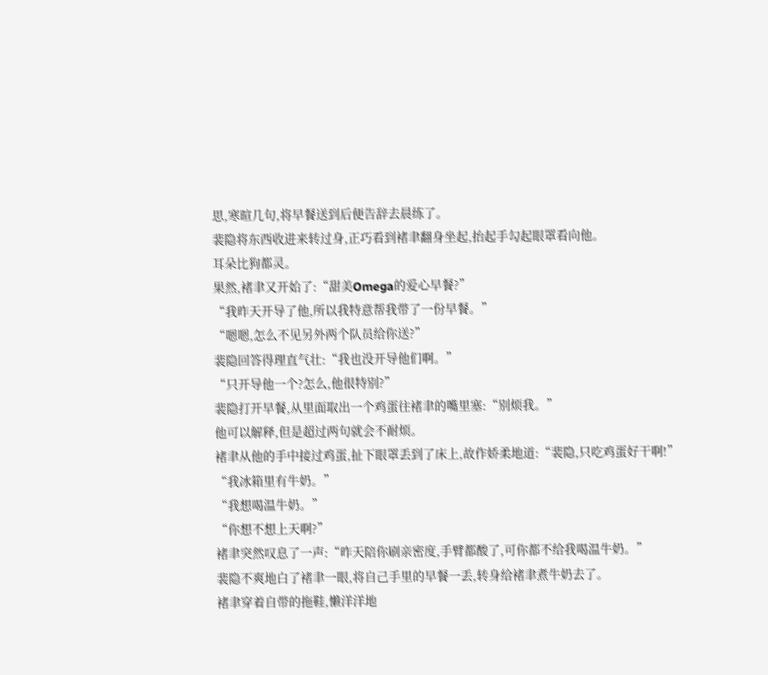思,寒暄几句,将早餐送到后便告辞去晨练了。
裴隐将东西收进来转过身,正巧看到褚聿翻身坐起,抬起手勾起眼罩看向他。
耳朵比狗都灵。
果然,褚聿又开始了:“甜美Omega的爱心早餐?”
“我昨天开导了他,所以我特意帮我带了一份早餐。”
“嗯嗯,怎么不见另外两个队员给你送?”
裴隐回答得理直气壮:“我也没开导他们啊。”
“只开导他一个?怎么,他很特别?”
裴隐打开早餐,从里面取出一个鸡蛋往褚聿的嘴里塞:“别烦我。”
他可以解释,但是超过两句就会不耐烦。
褚聿从他的手中接过鸡蛋,扯下眼罩丢到了床上,故作娇柔地道:“裴隐,只吃鸡蛋好干啊!”
“我冰箱里有牛奶。”
“我想喝温牛奶。”
“你想不想上天啊?”
褚聿突然叹息了一声:“昨天陪你刷亲密度,手臂都酸了,可你都不给我喝温牛奶。”
裴隐不爽地白了褚聿一眼,将自己手里的早餐一丢,转身给褚聿煮牛奶去了。
褚聿穿着自带的拖鞋,懒洋洋地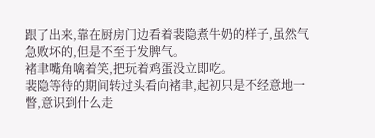跟了出来,靠在厨房门边看着裴隐煮牛奶的样子,虽然气急败坏的,但是不至于发脾气。
褚聿嘴角噙着笑,把玩着鸡蛋没立即吃。
裴隐等待的期间转过头看向褚聿,起初只是不经意地一瞥,意识到什么走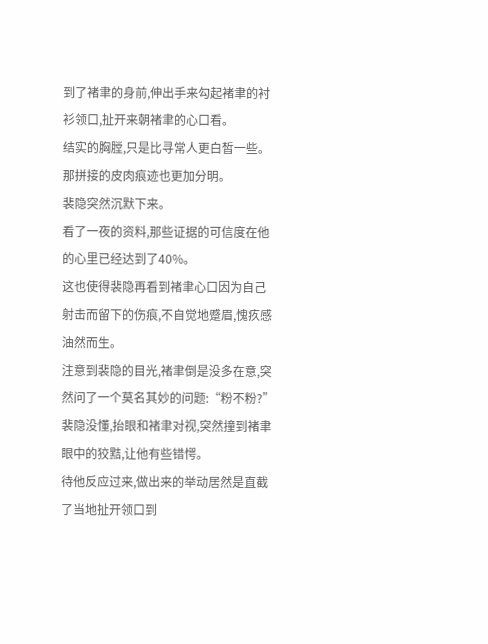到了褚聿的身前,伸出手来勾起褚聿的衬衫领口,扯开来朝褚聿的心口看。
结实的胸膛,只是比寻常人更白皙一些。
那拼接的皮肉痕迹也更加分明。
裴隐突然沉默下来。
看了一夜的资料,那些证据的可信度在他的心里已经达到了40%。
这也使得裴隐再看到褚聿心口因为自己射击而留下的伤痕,不自觉地蹙眉,愧疚感油然而生。
注意到裴隐的目光,褚聿倒是没多在意,突然问了一个莫名其妙的问题:“粉不粉?”
裴隐没懂,抬眼和褚聿对视,突然撞到褚聿眼中的狡黠,让他有些错愕。
待他反应过来,做出来的举动居然是直截了当地扯开领口到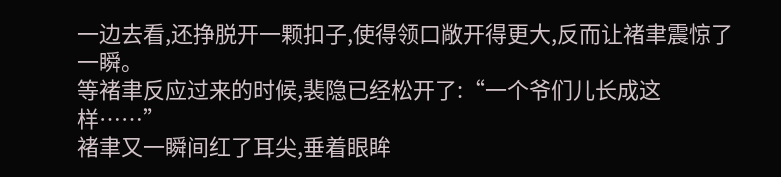一边去看,还挣脱开一颗扣子,使得领口敞开得更大,反而让褚聿震惊了一瞬。
等褚聿反应过来的时候,裴隐已经松开了:“一个爷们儿长成这样……”
褚聿又一瞬间红了耳尖,垂着眼眸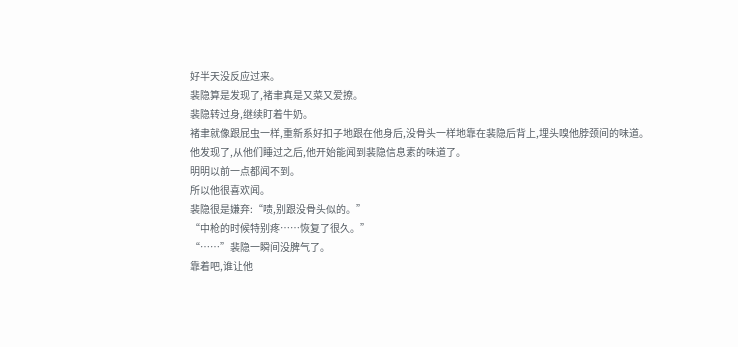好半天没反应过来。
裴隐算是发现了,褚聿真是又菜又爱撩。
裴隐转过身,继续盯着牛奶。
褚聿就像跟屁虫一样,重新系好扣子地跟在他身后,没骨头一样地靠在裴隐后背上,埋头嗅他脖颈间的味道。
他发现了,从他们睡过之后,他开始能闻到裴隐信息素的味道了。
明明以前一点都闻不到。
所以他很喜欢闻。
裴隐很是嫌弃:“啧,别跟没骨头似的。”
“中枪的时候特别疼……恢复了很久。”
“……”裴隐一瞬间没脾气了。
靠着吧,谁让他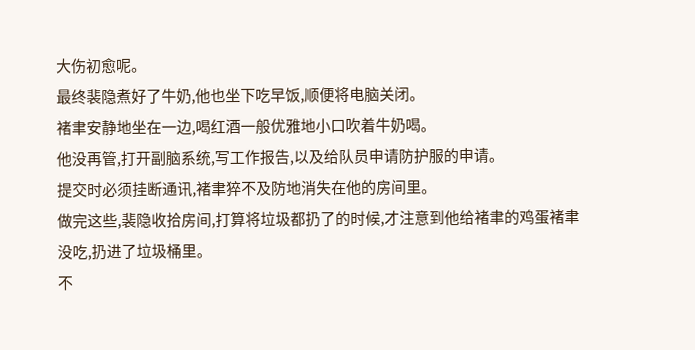大伤初愈呢。
最终裴隐煮好了牛奶,他也坐下吃早饭,顺便将电脑关闭。
褚聿安静地坐在一边,喝红酒一般优雅地小口吹着牛奶喝。
他没再管,打开副脑系统,写工作报告,以及给队员申请防护服的申请。
提交时必须挂断通讯,褚聿猝不及防地消失在他的房间里。
做完这些,裴隐收拾房间,打算将垃圾都扔了的时候,才注意到他给褚聿的鸡蛋褚聿没吃,扔进了垃圾桶里。
不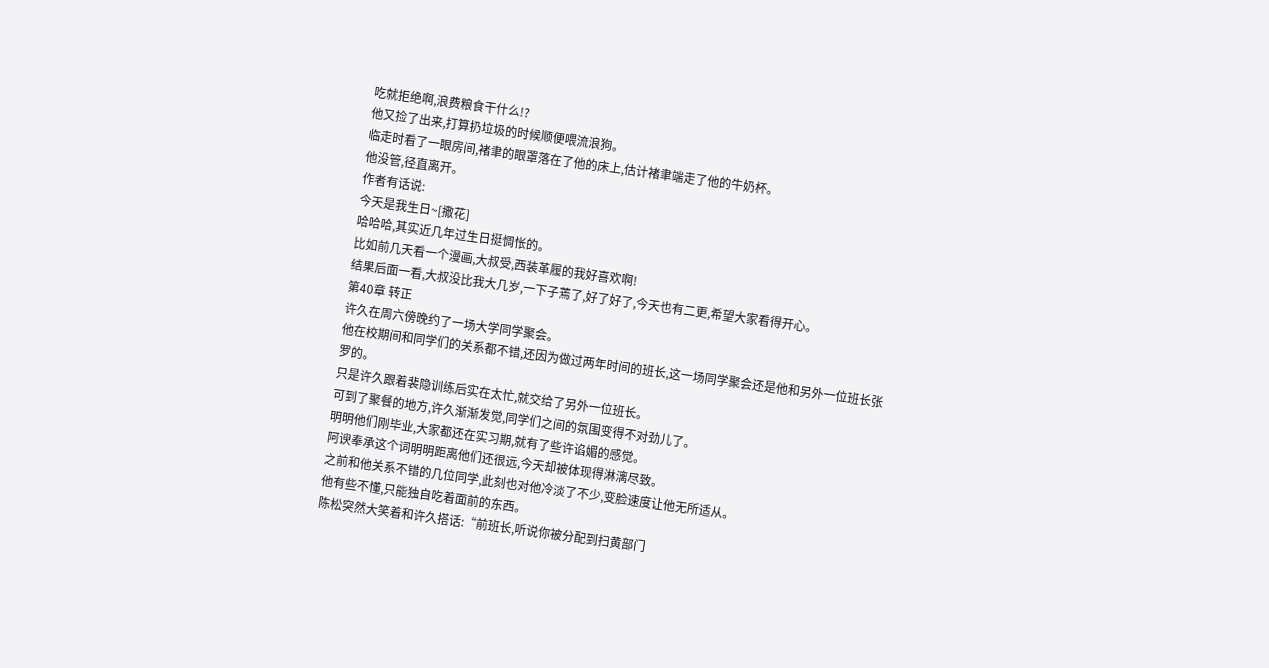吃就拒绝啊,浪费粮食干什么!?
他又捡了出来,打算扔垃圾的时候顺便喂流浪狗。
临走时看了一眼房间,褚聿的眼罩落在了他的床上,估计褚聿端走了他的牛奶杯。
他没管,径直离开。
作者有话说:
今天是我生日~[撒花]
哈哈哈,其实近几年过生日挺惆怅的。
比如前几天看一个漫画,大叔受,西装革履的我好喜欢啊!
结果后面一看,大叔没比我大几岁,一下子蔫了,好了好了,今天也有二更,希望大家看得开心。
第40章 转正
许久在周六傍晚约了一场大学同学聚会。
他在校期间和同学们的关系都不错,还因为做过两年时间的班长,这一场同学聚会还是他和另外一位班长张罗的。
只是许久跟着裴隐训练后实在太忙,就交给了另外一位班长。
可到了聚餐的地方,许久渐渐发觉,同学们之间的氛围变得不对劲儿了。
明明他们刚毕业,大家都还在实习期,就有了些许谄媚的感觉。
阿谀奉承这个词明明距离他们还很远,今天却被体现得淋漓尽致。
之前和他关系不错的几位同学,此刻也对他冷淡了不少,变脸速度让他无所适从。
他有些不懂,只能独自吃着面前的东西。
陈松突然大笑着和许久搭话:“前班长,听说你被分配到扫黄部门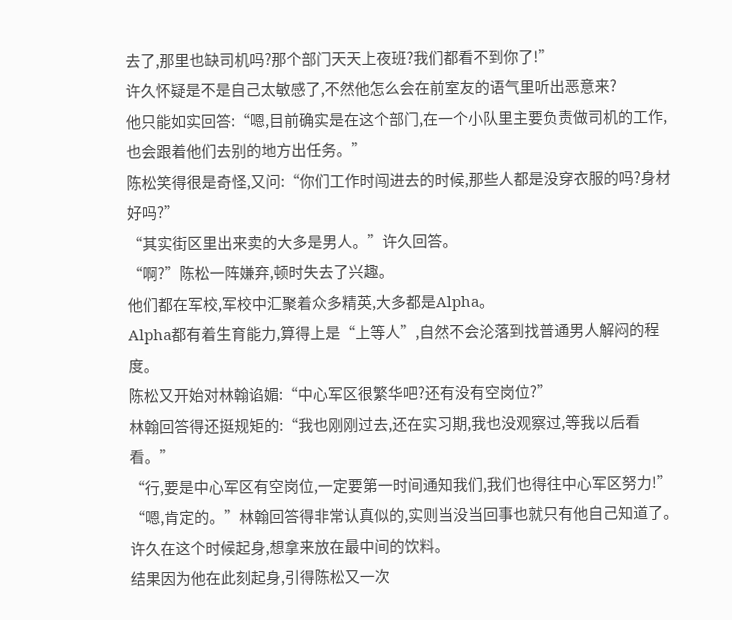去了,那里也缺司机吗?那个部门天天上夜班?我们都看不到你了!”
许久怀疑是不是自己太敏感了,不然他怎么会在前室友的语气里听出恶意来?
他只能如实回答:“嗯,目前确实是在这个部门,在一个小队里主要负责做司机的工作,也会跟着他们去别的地方出任务。”
陈松笑得很是奇怪,又问:“你们工作时闯进去的时候,那些人都是没穿衣服的吗?身材好吗?”
“其实街区里出来卖的大多是男人。”许久回答。
“啊?”陈松一阵嫌弃,顿时失去了兴趣。
他们都在军校,军校中汇聚着众多精英,大多都是Alpha。
Alpha都有着生育能力,算得上是“上等人”,自然不会沦落到找普通男人解闷的程度。
陈松又开始对林翰谄媚:“中心军区很繁华吧?还有没有空岗位?”
林翰回答得还挺规矩的:“我也刚刚过去,还在实习期,我也没观察过,等我以后看看。”
“行,要是中心军区有空岗位,一定要第一时间通知我们,我们也得往中心军区努力!”
“嗯,肯定的。”林翰回答得非常认真似的,实则当没当回事也就只有他自己知道了。
许久在这个时候起身,想拿来放在最中间的饮料。
结果因为他在此刻起身,引得陈松又一次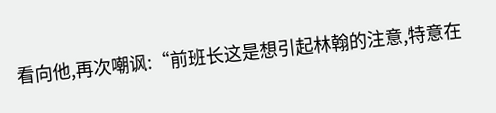看向他,再次嘲讽:“前班长这是想引起林翰的注意,特意在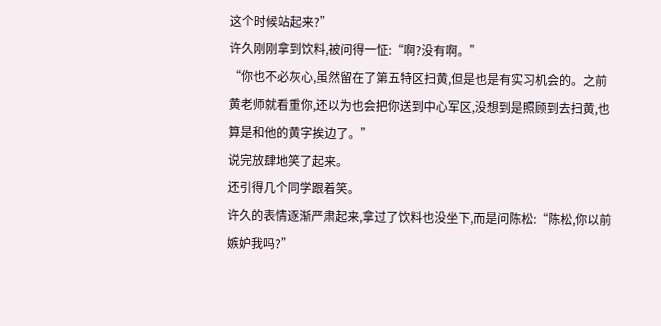这个时候站起来?”
许久刚刚拿到饮料,被问得一怔:“啊?没有啊。”
“你也不必灰心,虽然留在了第五特区扫黄,但是也是有实习机会的。之前黄老师就看重你,还以为也会把你送到中心军区,没想到是照顾到去扫黄,也算是和他的黄字挨边了。”
说完放肆地笑了起来。
还引得几个同学跟着笑。
许久的表情逐渐严肃起来,拿过了饮料也没坐下,而是问陈松:“陈松,你以前嫉妒我吗?”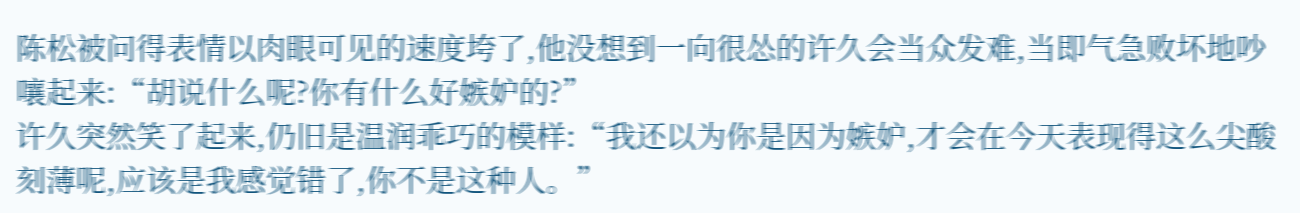陈松被问得表情以肉眼可见的速度垮了,他没想到一向很怂的许久会当众发难,当即气急败坏地吵嚷起来:“胡说什么呢?你有什么好嫉妒的?”
许久突然笑了起来,仍旧是温润乖巧的模样:“我还以为你是因为嫉妒,才会在今天表现得这么尖酸刻薄呢,应该是我感觉错了,你不是这种人。”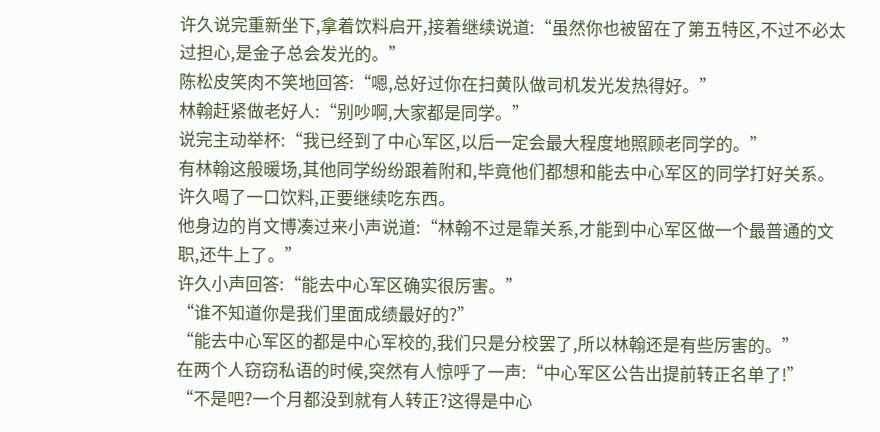许久说完重新坐下,拿着饮料启开,接着继续说道:“虽然你也被留在了第五特区,不过不必太过担心,是金子总会发光的。”
陈松皮笑肉不笑地回答:“嗯,总好过你在扫黄队做司机发光发热得好。”
林翰赶紧做老好人:“别吵啊,大家都是同学。”
说完主动举杯:“我已经到了中心军区,以后一定会最大程度地照顾老同学的。”
有林翰这般暖场,其他同学纷纷跟着附和,毕竟他们都想和能去中心军区的同学打好关系。
许久喝了一口饮料,正要继续吃东西。
他身边的肖文博凑过来小声说道:“林翰不过是靠关系,才能到中心军区做一个最普通的文职,还牛上了。”
许久小声回答:“能去中心军区确实很厉害。”
“谁不知道你是我们里面成绩最好的?”
“能去中心军区的都是中心军校的,我们只是分校罢了,所以林翰还是有些厉害的。”
在两个人窃窃私语的时候,突然有人惊呼了一声:“中心军区公告出提前转正名单了!”
“不是吧?一个月都没到就有人转正?这得是中心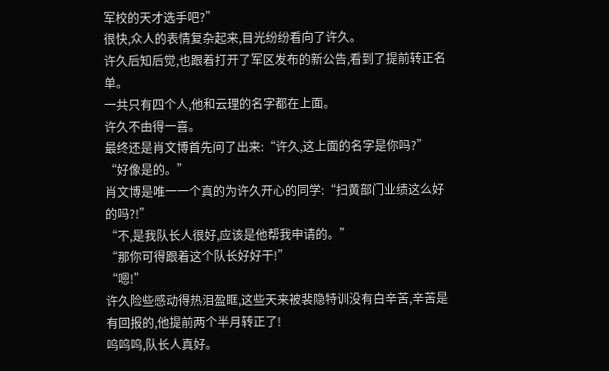军校的天才选手吧?”
很快,众人的表情复杂起来,目光纷纷看向了许久。
许久后知后觉,也跟着打开了军区发布的新公告,看到了提前转正名单。
一共只有四个人,他和云理的名字都在上面。
许久不由得一喜。
最终还是肖文博首先问了出来:“许久,这上面的名字是你吗?”
“好像是的。”
肖文博是唯一一个真的为许久开心的同学:“扫黄部门业绩这么好的吗?!”
“不,是我队长人很好,应该是他帮我申请的。”
“那你可得跟着这个队长好好干!”
“嗯!”
许久险些感动得热泪盈眶,这些天来被裴隐特训没有白辛苦,辛苦是有回报的,他提前两个半月转正了!
呜呜呜,队长人真好。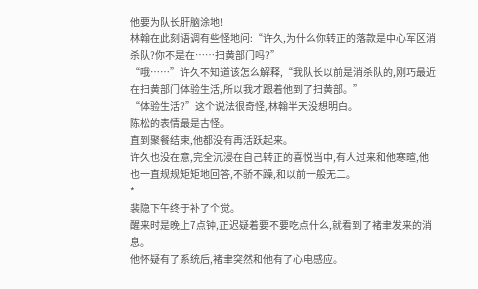他要为队长肝脑涂地!
林翰在此刻语调有些怪地问:“许久,为什么你转正的落款是中心军区消杀队?你不是在……扫黄部门吗?”
“哦……”许久不知道该怎么解释,“我队长以前是消杀队的,刚巧最近在扫黄部门体验生活,所以我才跟着他到了扫黄部。”
“体验生活?”这个说法很奇怪,林翰半天没想明白。
陈松的表情最是古怪。
直到聚餐结束,他都没有再活跃起来。
许久也没在意,完全沉浸在自己转正的喜悦当中,有人过来和他寒暄,他也一直规规矩矩地回答,不骄不躁,和以前一般无二。
*
裴隐下午终于补了个觉。
醒来时是晚上7点钟,正迟疑着要不要吃点什么,就看到了褚聿发来的消息。
他怀疑有了系统后,褚聿突然和他有了心电感应。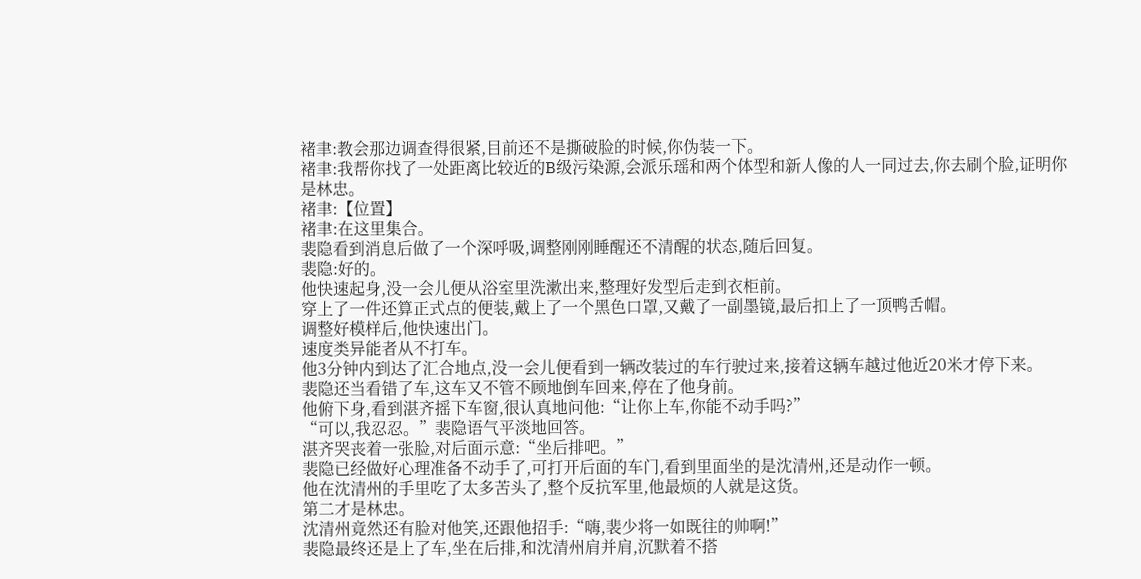褚聿:教会那边调查得很紧,目前还不是撕破脸的时候,你伪装一下。
褚聿:我帮你找了一处距离比较近的B级污染源,会派乐瑶和两个体型和新人像的人一同过去,你去刷个脸,证明你是林忠。
褚聿:【位置】
褚聿:在这里集合。
裴隐看到消息后做了一个深呼吸,调整刚刚睡醒还不清醒的状态,随后回复。
裴隐:好的。
他快速起身,没一会儿便从浴室里洗漱出来,整理好发型后走到衣柜前。
穿上了一件还算正式点的便装,戴上了一个黑色口罩,又戴了一副墨镜,最后扣上了一顶鸭舌帽。
调整好模样后,他快速出门。
速度类异能者从不打车。
他3分钟内到达了汇合地点,没一会儿便看到一辆改装过的车行驶过来,接着这辆车越过他近20米才停下来。
裴隐还当看错了车,这车又不管不顾地倒车回来,停在了他身前。
他俯下身,看到湛齐摇下车窗,很认真地问他:“让你上车,你能不动手吗?”
“可以,我忍忍。”裴隐语气平淡地回答。
湛齐哭丧着一张脸,对后面示意:“坐后排吧。”
裴隐已经做好心理准备不动手了,可打开后面的车门,看到里面坐的是沈清州,还是动作一顿。
他在沈清州的手里吃了太多苦头了,整个反抗军里,他最烦的人就是这货。
第二才是林忠。
沈清州竟然还有脸对他笑,还跟他招手:“嗨,裴少将一如既往的帅啊!”
裴隐最终还是上了车,坐在后排,和沈清州肩并肩,沉默着不搭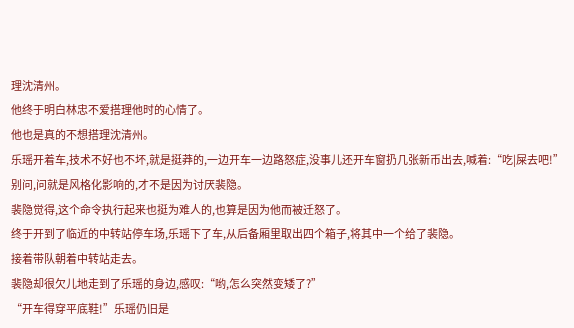理沈清州。
他终于明白林忠不爱搭理他时的心情了。
他也是真的不想搭理沈清州。
乐瑶开着车,技术不好也不坏,就是挺莽的,一边开车一边路怒症,没事儿还开车窗扔几张新币出去,喊着:“吃|屎去吧!”
别问,问就是风格化影响的,才不是因为讨厌裴隐。
裴隐觉得,这个命令执行起来也挺为难人的,也算是因为他而被迁怒了。
终于开到了临近的中转站停车场,乐瑶下了车,从后备厢里取出四个箱子,将其中一个给了裴隐。
接着带队朝着中转站走去。
裴隐却很欠儿地走到了乐瑶的身边,感叹:“哟,怎么突然变矮了?”
“开车得穿平底鞋!”乐瑶仍旧是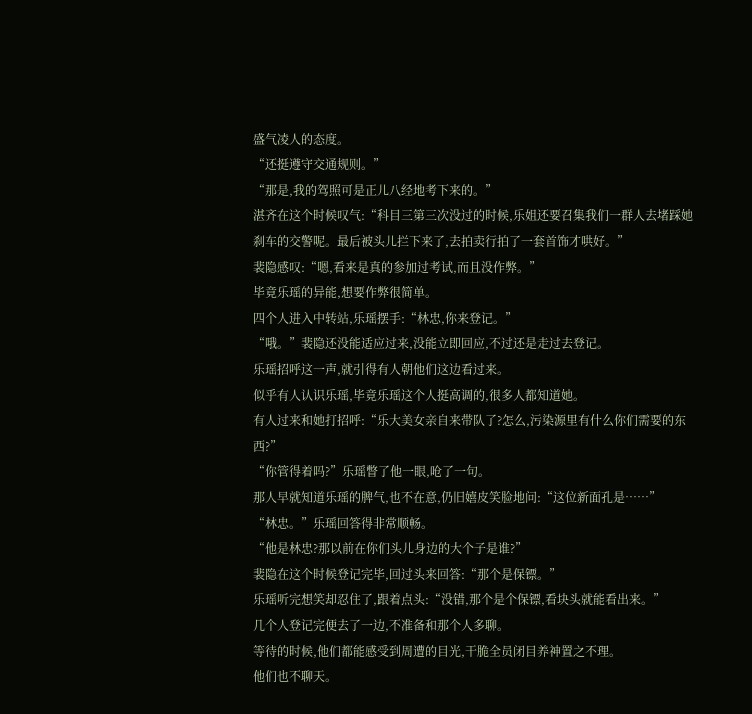盛气凌人的态度。
“还挺遵守交通规则。”
“那是,我的驾照可是正儿八经地考下来的。”
湛齐在这个时候叹气:“科目三第三次没过的时候,乐姐还要召集我们一群人去堵踩她刹车的交警呢。最后被头儿拦下来了,去拍卖行拍了一套首饰才哄好。”
裴隐感叹:“嗯,看来是真的参加过考试,而且没作弊。”
毕竟乐瑶的异能,想要作弊很简单。
四个人进入中转站,乐瑶摆手:“林忠,你来登记。”
“哦。”裴隐还没能适应过来,没能立即回应,不过还是走过去登记。
乐瑶招呼这一声,就引得有人朝他们这边看过来。
似乎有人认识乐瑶,毕竟乐瑶这个人挺高调的,很多人都知道她。
有人过来和她打招呼:“乐大美女亲自来带队了?怎么,污染源里有什么你们需要的东西?”
“你管得着吗?”乐瑶瞥了他一眼,呛了一句。
那人早就知道乐瑶的脾气,也不在意,仍旧嬉皮笑脸地问:“这位新面孔是……”
“林忠。”乐瑶回答得非常顺畅。
“他是林忠?那以前在你们头儿身边的大个子是谁?”
裴隐在这个时候登记完毕,回过头来回答:“那个是保镖。”
乐瑶听完想笑却忍住了,跟着点头:“没错,那个是个保镖,看块头就能看出来。”
几个人登记完便去了一边,不准备和那个人多聊。
等待的时候,他们都能感受到周遭的目光,干脆全员闭目养神置之不理。
他们也不聊天。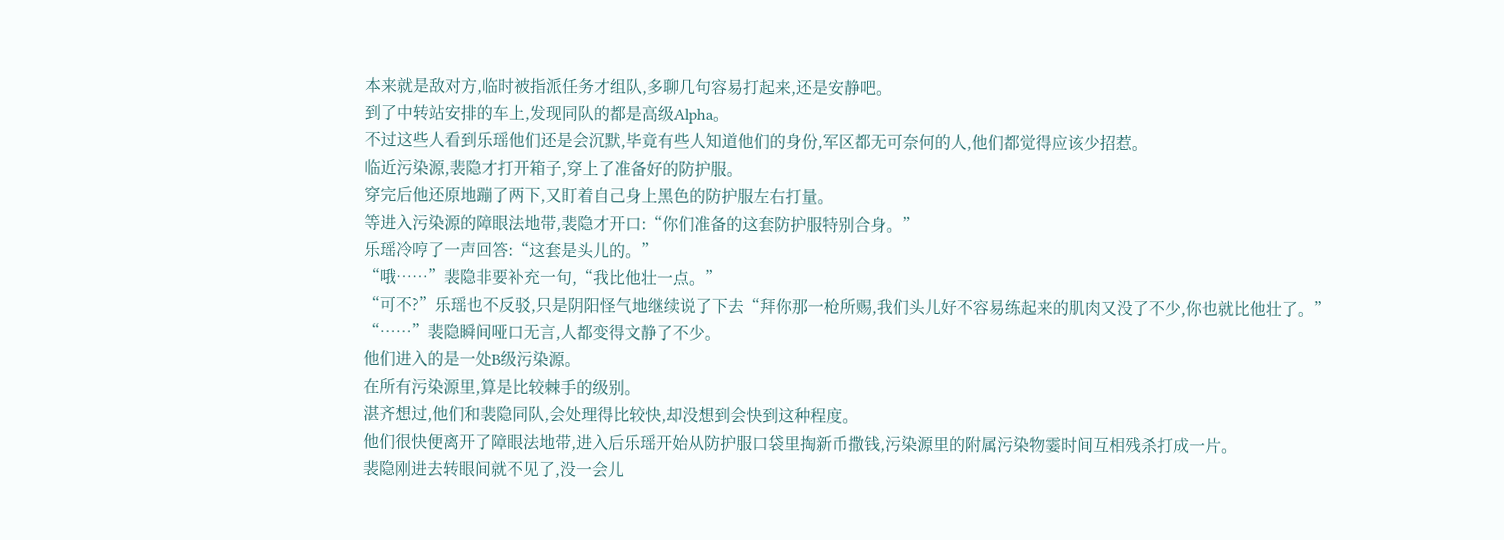本来就是敌对方,临时被指派任务才组队,多聊几句容易打起来,还是安静吧。
到了中转站安排的车上,发现同队的都是高级Alpha。
不过这些人看到乐瑶他们还是会沉默,毕竟有些人知道他们的身份,军区都无可奈何的人,他们都觉得应该少招惹。
临近污染源,裴隐才打开箱子,穿上了准备好的防护服。
穿完后他还原地蹦了两下,又盯着自己身上黑色的防护服左右打量。
等进入污染源的障眼法地带,裴隐才开口:“你们准备的这套防护服特别合身。”
乐瑶冷哼了一声回答:“这套是头儿的。”
“哦……”裴隐非要补充一句,“我比他壮一点。”
“可不?”乐瑶也不反驳,只是阴阳怪气地继续说了下去“拜你那一枪所赐,我们头儿好不容易练起来的肌肉又没了不少,你也就比他壮了。”
“……”裴隐瞬间哑口无言,人都变得文静了不少。
他们进入的是一处B级污染源。
在所有污染源里,算是比较棘手的级别。
湛齐想过,他们和裴隐同队,会处理得比较快,却没想到会快到这种程度。
他们很快便离开了障眼法地带,进入后乐瑶开始从防护服口袋里掏新币撒钱,污染源里的附属污染物霎时间互相残杀打成一片。
裴隐刚进去转眼间就不见了,没一会儿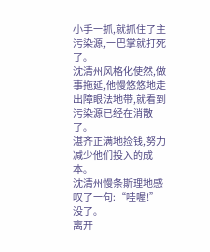小手一抓,就抓住了主污染源,一巴掌就打死了。
沈清州风格化使然,做事拖延,他慢悠悠地走出障眼法地带,就看到污染源已经在消散了。
湛齐正满地捡钱,努力减少他们投入的成本。
沈清州慢条斯理地感叹了一句:“哇喔!”
没了。
离开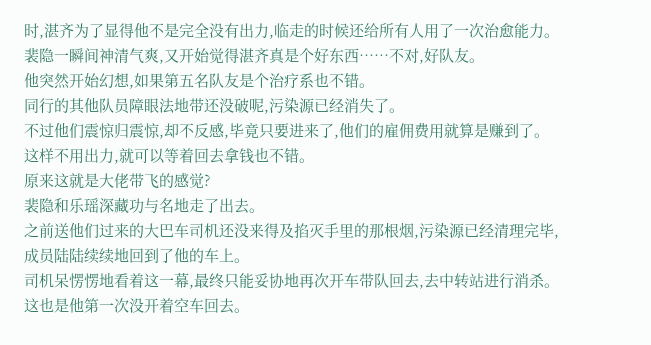时,湛齐为了显得他不是完全没有出力,临走的时候还给所有人用了一次治愈能力。
裴隐一瞬间神清气爽,又开始觉得湛齐真是个好东西……不对,好队友。
他突然开始幻想,如果第五名队友是个治疗系也不错。
同行的其他队员障眼法地带还没破呢,污染源已经消失了。
不过他们震惊归震惊,却不反感,毕竟只要进来了,他们的雇佣费用就算是赚到了。
这样不用出力,就可以等着回去拿钱也不错。
原来这就是大佬带飞的感觉?
裴隐和乐瑶深藏功与名地走了出去。
之前送他们过来的大巴车司机还没来得及掐灭手里的那根烟,污染源已经清理完毕,成员陆陆续续地回到了他的车上。
司机呆愣愣地看着这一幕,最终只能妥协地再次开车带队回去,去中转站进行消杀。
这也是他第一次没开着空车回去。